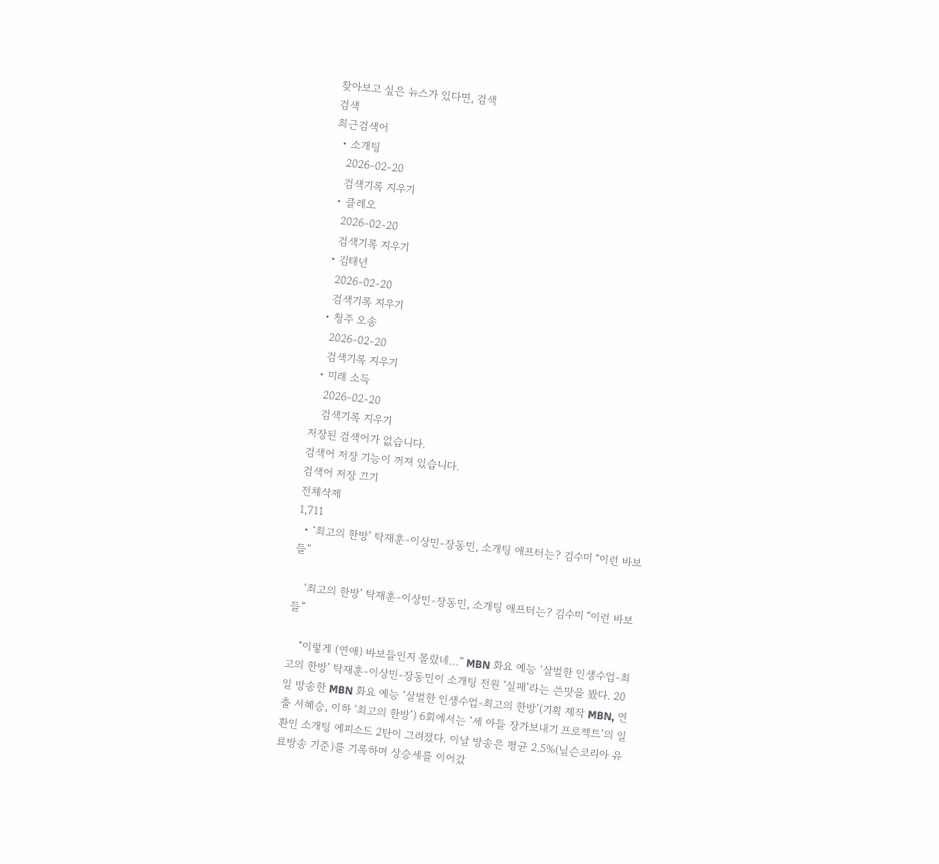찾아보고 싶은 뉴스가 있다면, 검색
검색
최근검색어
  • 소개팅
    2026-02-20
    검색기록 지우기
  • 클레오
    2026-02-20
    검색기록 지우기
  • 김태년
    2026-02-20
    검색기록 지우기
  • 청주 오송
    2026-02-20
    검색기록 지우기
  • 미래 소득
    2026-02-20
    검색기록 지우기
저장된 검색어가 없습니다.
검색어 저장 기능이 꺼져 있습니다.
검색어 저장 끄기
전체삭제
1,711
  • ‘최고의 한방’ 탁재훈-이상민-장동민, 소개팅 애프터는? 김수미 “이런 바보들”

    ‘최고의 한방’ 탁재훈-이상민-장동민, 소개팅 애프터는? 김수미 “이런 바보들”

    “이렇게 (연애) 바보들인지 몰랐네…” MBN 화요 예능 ‘살벌한 인생수업-최고의 한방’ 탁재훈-이상민-장동민이 소개팅 전원 ‘실패’라는 쓴맛을 봤다. 20일 방송한 MBN 화요 예능 ‘살벌한 인생수업-최고의 한방’(기획 제작 MBN, 연출 서혜승, 이하 ‘최고의 한방’) 6회에서는 ‘세 아들 장가보내기 프로젝트’의 일환인 소개팅 에피소드 2탄이 그려졌다. 이날 방송은 평균 2.5%(닐슨코리아 유료방송 기준)를 기록하며 상승세를 이어갔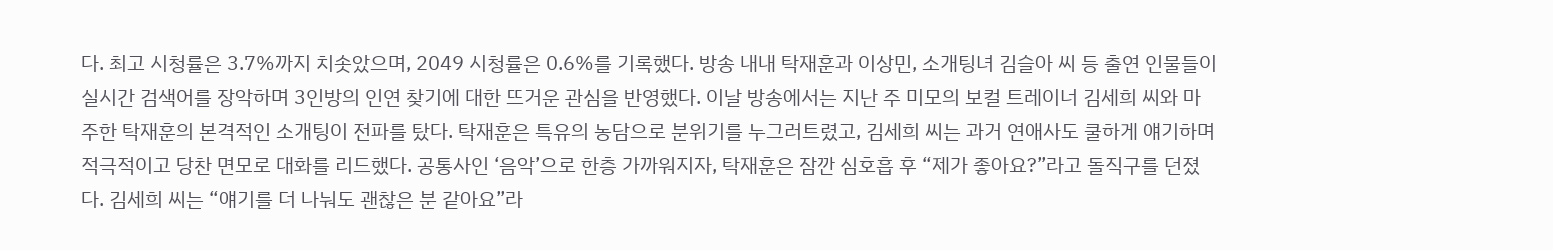다. 최고 시청률은 3.7%까지 치솟았으며, 2049 시청률은 0.6%를 기록했다. 방송 내내 탁재훈과 이상민, 소개팅녀 김슬아 씨 등 출연 인물들이 실시간 검색어를 장악하며 3인방의 인연 찾기에 대한 뜨거운 관심을 반영했다. 이날 방송에서는 지난 주 미모의 보컬 트레이너 김세희 씨와 마주한 탁재훈의 본격적인 소개팅이 전파를 탔다. 탁재훈은 특유의 농담으로 분위기를 누그러트렸고, 김세희 씨는 과거 연애사도 쿨하게 얘기하며 적극적이고 당찬 면모로 대화를 리드했다. 공통사인 ‘음악’으로 한층 가까워지자, 탁재훈은 잠깐 심호흡 후 “제가 좋아요?”라고 돌직구를 던졌다. 김세희 씨는 “얘기를 더 나눠도 괜찮은 분 같아요”라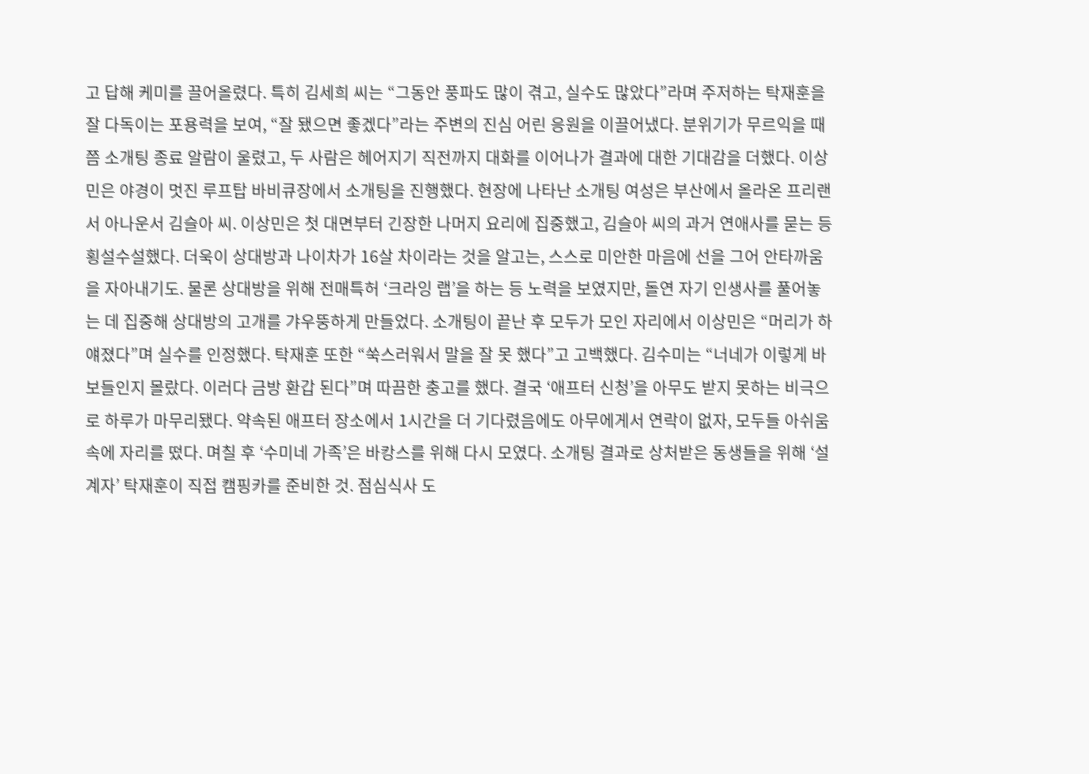고 답해 케미를 끌어올렸다. 특히 김세희 씨는 “그동안 풍파도 많이 겪고, 실수도 많았다”라며 주저하는 탁재훈을 잘 다독이는 포용력을 보여, “잘 됐으면 좋겠다”라는 주변의 진심 어린 응원을 이끌어냈다. 분위기가 무르익을 때쯤 소개팅 종료 알람이 울렸고, 두 사람은 헤어지기 직전까지 대화를 이어나가 결과에 대한 기대감을 더했다. 이상민은 야경이 멋진 루프탑 바비큐장에서 소개팅을 진행했다. 현장에 나타난 소개팅 여성은 부산에서 올라온 프리랜서 아나운서 김슬아 씨. 이상민은 첫 대면부터 긴장한 나머지 요리에 집중했고, 김슬아 씨의 과거 연애사를 묻는 등 횡설수설했다. 더욱이 상대방과 나이차가 16살 차이라는 것을 알고는, 스스로 미안한 마음에 선을 그어 안타까움을 자아내기도. 물론 상대방을 위해 전매특허 ‘크라잉 랩’을 하는 등 노력을 보였지만, 돌연 자기 인생사를 풀어놓는 데 집중해 상대방의 고개를 갸우뚱하게 만들었다. 소개팅이 끝난 후 모두가 모인 자리에서 이상민은 “머리가 하얘졌다”며 실수를 인정했다. 탁재훈 또한 “쑥스러워서 말을 잘 못 했다”고 고백했다. 김수미는 “너네가 이렇게 바보들인지 몰랐다. 이러다 금방 환갑 된다”며 따끔한 충고를 했다. 결국 ‘애프터 신청’을 아무도 받지 못하는 비극으로 하루가 마무리됐다. 약속된 애프터 장소에서 1시간을 더 기다렸음에도 아무에게서 연락이 없자, 모두들 아쉬움 속에 자리를 떴다. 며칠 후 ‘수미네 가족’은 바캉스를 위해 다시 모였다. 소개팅 결과로 상처받은 동생들을 위해 ‘설계자’ 탁재훈이 직접 캠핑카를 준비한 것. 점심식사 도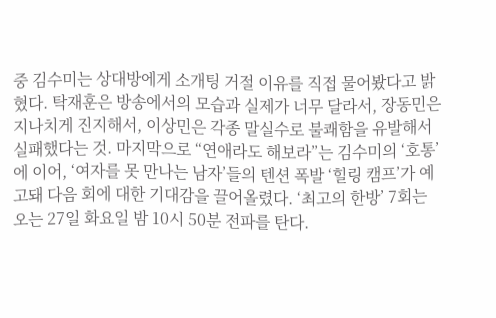중 김수미는 상대방에게 소개팅 거절 이유를 직접 물어봤다고 밝혔다. 탁재훈은 방송에서의 모습과 실제가 너무 달라서, 장동민은 지나치게 진지해서, 이상민은 각종 말실수로 불쾌함을 유발해서 실패했다는 것. 마지막으로 “연애라도 해보라”는 김수미의 ‘호통’에 이어, ‘여자를 못 만나는 남자’들의 텐션 폭발 ‘힐링 캠프’가 예고돼 다음 회에 대한 기대감을 끌어올렸다. ‘최고의 한방’ 7회는 오는 27일 화요일 밤 10시 50분 전파를 탄다.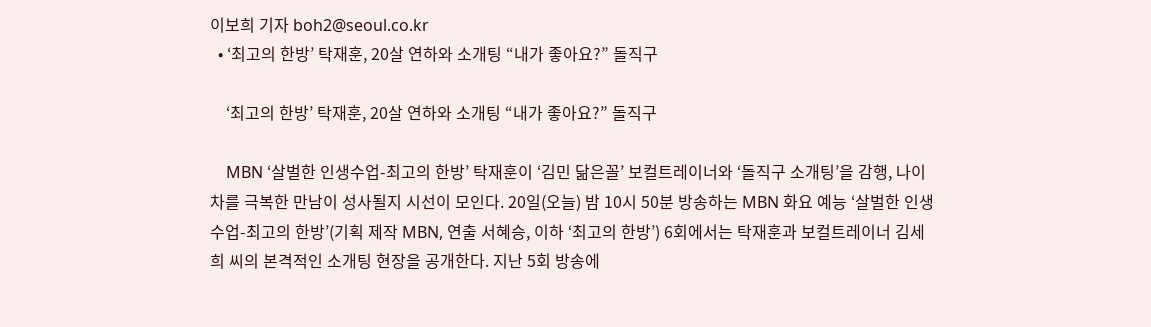이보희 기자 boh2@seoul.co.kr
  • ‘최고의 한방’ 탁재훈, 20살 연하와 소개팅 “내가 좋아요?” 돌직구

    ‘최고의 한방’ 탁재훈, 20살 연하와 소개팅 “내가 좋아요?” 돌직구

    MBN ‘살벌한 인생수업-최고의 한방’ 탁재훈이 ‘김민 닮은꼴’ 보컬트레이너와 ‘돌직구 소개팅’을 감행, 나이차를 극복한 만남이 성사될지 시선이 모인다. 20일(오늘) 밤 10시 50분 방송하는 MBN 화요 예능 ‘살벌한 인생수업-최고의 한방’(기획 제작 MBN, 연출 서혜승, 이하 ‘최고의 한방’) 6회에서는 탁재훈과 보컬트레이너 김세희 씨의 본격적인 소개팅 현장을 공개한다. 지난 5회 방송에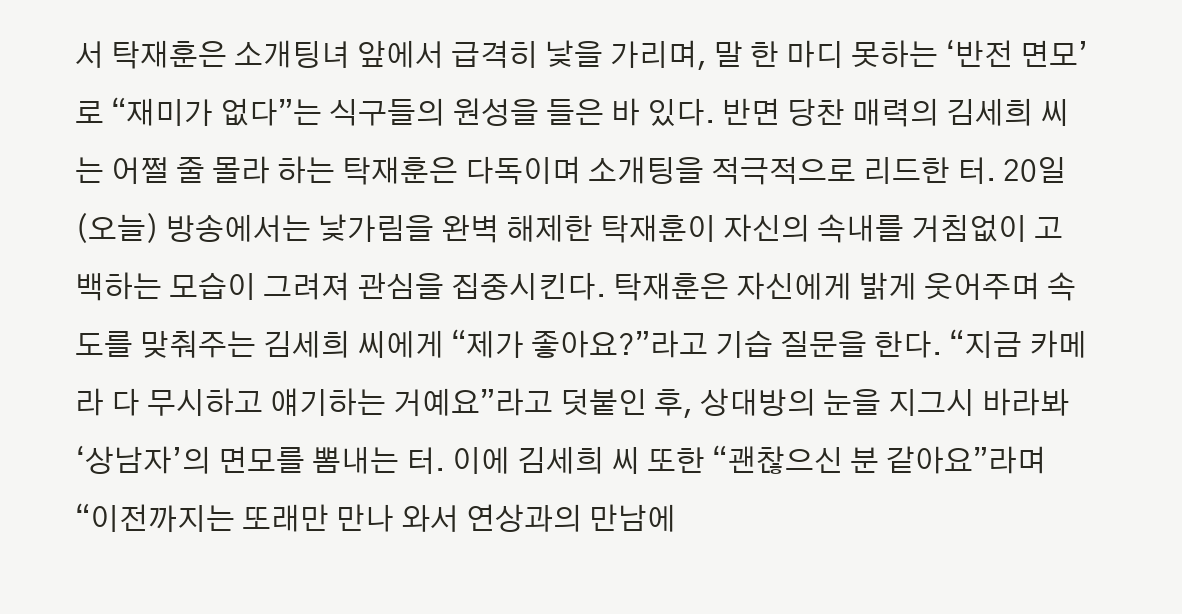서 탁재훈은 소개팅녀 앞에서 급격히 낯을 가리며, 말 한 마디 못하는 ‘반전 면모’로 “재미가 없다”는 식구들의 원성을 들은 바 있다. 반면 당찬 매력의 김세희 씨는 어쩔 줄 몰라 하는 탁재훈은 다독이며 소개팅을 적극적으로 리드한 터. 20일(오늘) 방송에서는 낯가림을 완벽 해제한 탁재훈이 자신의 속내를 거침없이 고백하는 모습이 그려져 관심을 집중시킨다. 탁재훈은 자신에게 밝게 웃어주며 속도를 맞춰주는 김세희 씨에게 “제가 좋아요?”라고 기습 질문을 한다. “지금 카메라 다 무시하고 얘기하는 거예요”라고 덧붙인 후, 상대방의 눈을 지그시 바라봐 ‘상남자’의 면모를 뽐내는 터. 이에 김세희 씨 또한 “괜찮으신 분 같아요”라며 “이전까지는 또래만 만나 와서 연상과의 만남에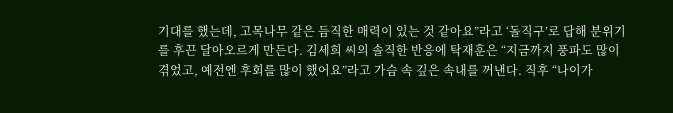기대를 했는데, 고목나무 같은 듬직한 매력이 있는 것 같아요”라고 ‘돌직구’로 답해 분위기를 후끈 달아오르게 만든다. 김세희 씨의 솔직한 반응에 탁재훈은 “지금까지 풍파도 많이 겪었고, 예전엔 후회를 많이 했어요”라고 가슴 속 깊은 속내를 꺼낸다. 직후 “나이가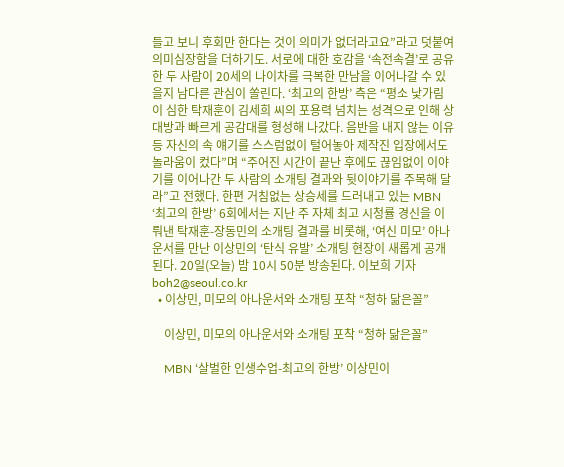들고 보니 후회만 한다는 것이 의미가 없더라고요”라고 덧붙여 의미심장함을 더하기도. 서로에 대한 호감을 ‘속전속결’로 공유한 두 사람이 20세의 나이차를 극복한 만남을 이어나갈 수 있을지 남다른 관심이 쏠린다. ‘최고의 한방’ 측은 “평소 낯가림이 심한 탁재훈이 김세희 씨의 포용력 넘치는 성격으로 인해 상대방과 빠르게 공감대를 형성해 나갔다. 음반을 내지 않는 이유 등 자신의 속 얘기를 스스럼없이 털어놓아 제작진 입장에서도 놀라움이 컸다”며 “주어진 시간이 끝난 후에도 끊임없이 이야기를 이어나간 두 사람의 소개팅 결과와 뒷이야기를 주목해 달라”고 전했다. 한편 거침없는 상승세를 드러내고 있는 MBN ‘최고의 한방’ 6회에서는 지난 주 자체 최고 시청률 경신을 이뤄낸 탁재훈-장동민의 소개팅 결과를 비롯해, ‘여신 미모’ 아나운서를 만난 이상민의 ‘탄식 유발’ 소개팅 현장이 새롭게 공개된다. 20일(오늘) 밤 10시 50분 방송된다. 이보희 기자 boh2@seoul.co.kr
  • 이상민, 미모의 아나운서와 소개팅 포착 “청하 닮은꼴”

    이상민, 미모의 아나운서와 소개팅 포착 “청하 닮은꼴”

    MBN ‘살벌한 인생수업-최고의 한방’ 이상민이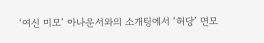‘여신 미모’ 아나운서와의 소개팅에서 ‘허당’ 면모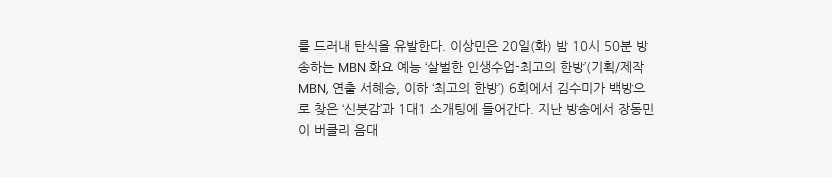를 드러내 탄식을 유발한다. 이상민은 20일(화) 밤 10시 50분 방송하는 MBN 화요 예능 ‘살벌한 인생수업-최고의 한방’(기획/제작 MBN, 연출 서혜승, 이하 ‘최고의 한방’) 6회에서 김수미가 백방으로 찾은 ‘신붓감’과 1대1 소개팅에 들어간다. 지난 방송에서 장동민이 버클리 음대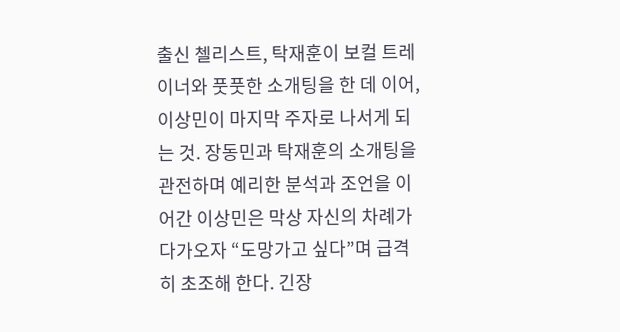출신 첼리스트, 탁재훈이 보컬 트레이너와 풋풋한 소개팅을 한 데 이어, 이상민이 마지막 주자로 나서게 되는 것. 장동민과 탁재훈의 소개팅을 관전하며 예리한 분석과 조언을 이어간 이상민은 막상 자신의 차례가 다가오자 “도망가고 싶다”며 급격히 초조해 한다. 긴장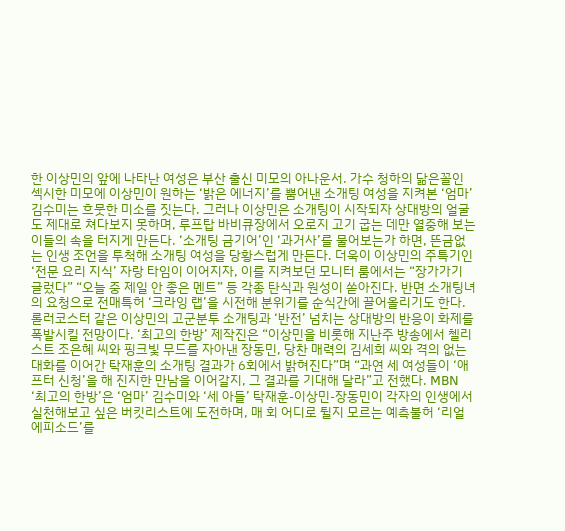한 이상민의 앞에 나타난 여성은 부산 출신 미모의 아나운서. 가수 청하의 닮은꼴인 섹시한 미모에 이상민이 원하는 ‘밝은 에너지’를 뿜어낸 소개팅 여성을 지켜본 ‘엄마’ 김수미는 흐뭇한 미소를 짓는다. 그러나 이상민은 소개팅이 시작되자 상대방의 얼굴도 제대로 쳐다보지 못하며, 루프탑 바비큐장에서 오로지 고기 굽는 데만 열중해 보는 이들의 속을 터지게 만든다. ‘소개팅 금기어’인 ‘과거사’를 물어보는가 하면, 뜬금없는 인생 조언을 투척해 소개팅 여성을 당황스럽게 만든다. 더욱이 이상민의 주특기인 ‘전문 요리 지식’ 자랑 타임이 이어지자, 이를 지켜보던 모니터 룸에서는 “장가가기 글렀다” “오늘 중 제일 안 좋은 멘트” 등 각종 탄식과 원성이 쏟아진다. 반면 소개팅녀의 요청으로 전매특허 ‘크라잉 랩’을 시전해 분위기를 순식간에 끌어올리기도 한다. 롤러코스터 같은 이상민의 고군분투 소개팅과 ‘반전’ 넘치는 상대방의 반응이 화제를 폭발시킬 전망이다. ‘최고의 한방’ 제작진은 “이상민을 비롯해 지난주 방송에서 첼리스트 조은혜 씨와 핑크빛 무드를 자아낸 장동민, 당찬 매력의 김세희 씨와 격의 없는 대화를 이어간 탁재훈의 소개팅 결과가 6회에서 밝혀진다”며 “과연 세 여성들이 ‘애프터 신청’을 해 진지한 만남을 이어갈지, 그 결과를 기대해 달라”고 전했다. MBN ‘최고의 한방’은 ‘엄마’ 김수미와 ‘세 아들’ 탁재훈-이상민-장동민이 각자의 인생에서 실천해보고 싶은 버킷리스트에 도전하며, 매 회 어디로 튈지 모르는 예측불허 ‘리얼 에피소드’를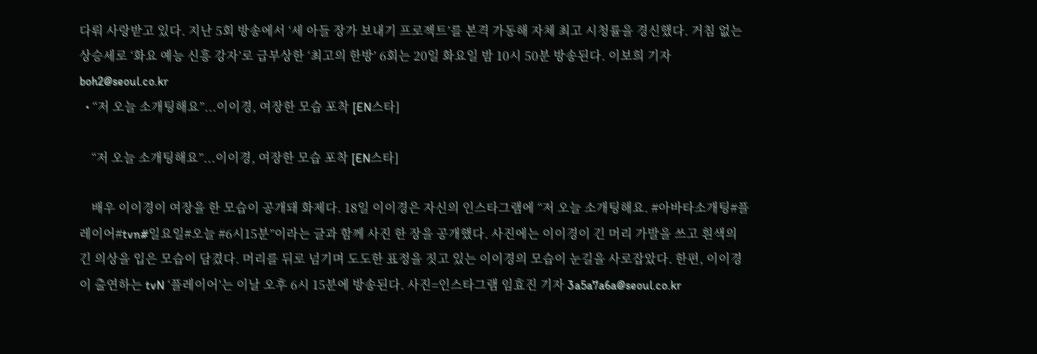다뤄 사랑받고 있다. 지난 5회 방송에서 ‘세 아들 장가 보내기 프로젝트’를 본격 가동해 자체 최고 시청률을 경신했다. 거침 없는 상승세로 ‘화요 예능 신흥 강자’로 급부상한 ‘최고의 한방’ 6회는 20일 화요일 밤 10시 50분 방송된다. 이보희 기자 boh2@seoul.co.kr
  • “저 오늘 소개팅해요”...이이경, 여장한 모습 포착 [EN스타]

    “저 오늘 소개팅해요”...이이경, 여장한 모습 포착 [EN스타]

    배우 이이경이 여장을 한 모습이 공개돼 화제다. 18일 이이경은 자신의 인스타그램에 “저 오늘 소개팅해요. #아바타소개팅#플레이어#tvn#일요일#오늘 #6시15분”이라는 글과 함께 사진 한 장을 공개했다. 사진에는 이이경이 긴 머리 가발을 쓰고 흰색의 긴 의상을 입은 모습이 담겼다. 머리를 뒤로 넘기며 도도한 표정을 짓고 있는 이이경의 모습이 눈길을 사로잡았다. 한편, 이이경이 출연하는 tvN ‘플레이어’는 이날 오후 6시 15분에 방송된다. 사진=인스타그램 임효진 기자 3a5a7a6a@seoul.co.kr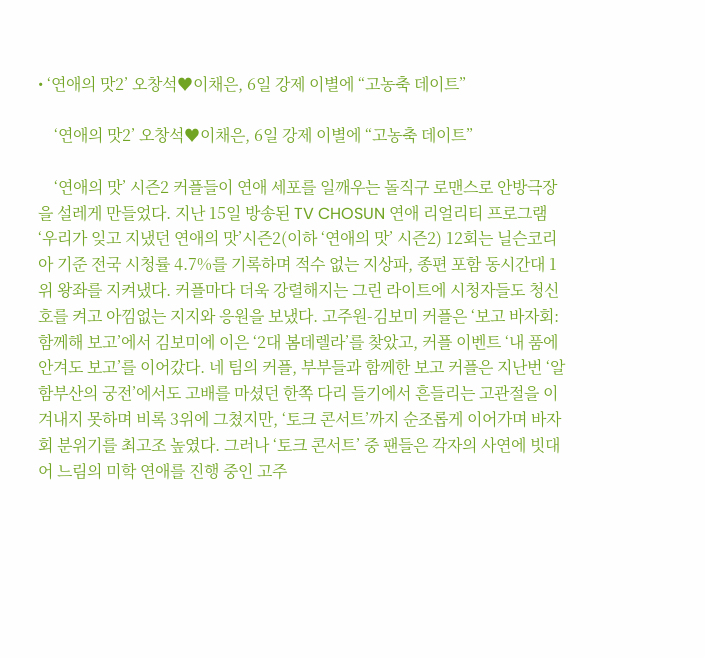• ‘연애의 맛2’ 오창석♥이채은, 6일 강제 이별에 “고농축 데이트”

    ‘연애의 맛2’ 오창석♥이채은, 6일 강제 이별에 “고농축 데이트”

    ‘연애의 맛’ 시즌2 커플들이 연애 세포를 일깨우는 돌직구 로맨스로 안방극장을 설레게 만들었다. 지난 15일 방송된 TV CHOSUN 연애 리얼리티 프로그램 ‘우리가 잊고 지냈던 연애의 맛’시즌2(이하 ‘연애의 맛’ 시즌2) 12회는 닐슨코리아 기준 전국 시청률 4.7%를 기록하며 적수 없는 지상파, 종편 포함 동시간대 1위 왕좌를 지켜냈다. 커플마다 더욱 강렬해지는 그린 라이트에 시청자들도 청신호를 켜고 아낌없는 지지와 응원을 보냈다. 고주원-김보미 커플은 ‘보고 바자회:함께해 보고’에서 김보미에 이은 ‘2대 봄데렐라’를 찾았고, 커플 이벤트 ‘내 품에 안겨도 보고’를 이어갔다. 네 팀의 커플, 부부들과 함께한 보고 커플은 지난번 ‘알함부산의 궁전’에서도 고배를 마셨던 한쪽 다리 들기에서 흔들리는 고관절을 이겨내지 못하며 비록 3위에 그쳤지만, ‘토크 콘서트’까지 순조롭게 이어가며 바자회 분위기를 최고조 높였다. 그러나 ‘토크 콘서트’ 중 팬들은 각자의 사연에 빗대어 느림의 미학 연애를 진행 중인 고주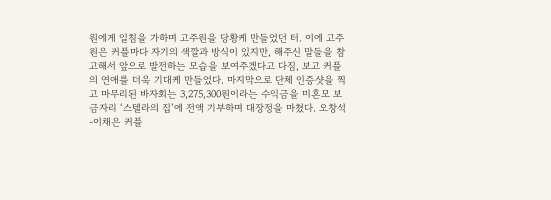원에게 일침을 가하며 고주원을 당황케 만들었던 터. 이에 고주원은 커플마다 자기의 색깔과 방식이 있지만, 해주신 말들을 참고해서 앞으로 발전하는 모습을 보여주겠다고 다짐, 보고 커플의 연애를 더욱 기대케 만들었다. 마지막으로 단체 인증샷을 찍고 마무리된 바자회는 3,275,300원이라는 수익금을 미혼모 보금자리 ‘스텔라의 집’에 전액 기부하며 대장정을 마쳤다. 오창석-이채은 커플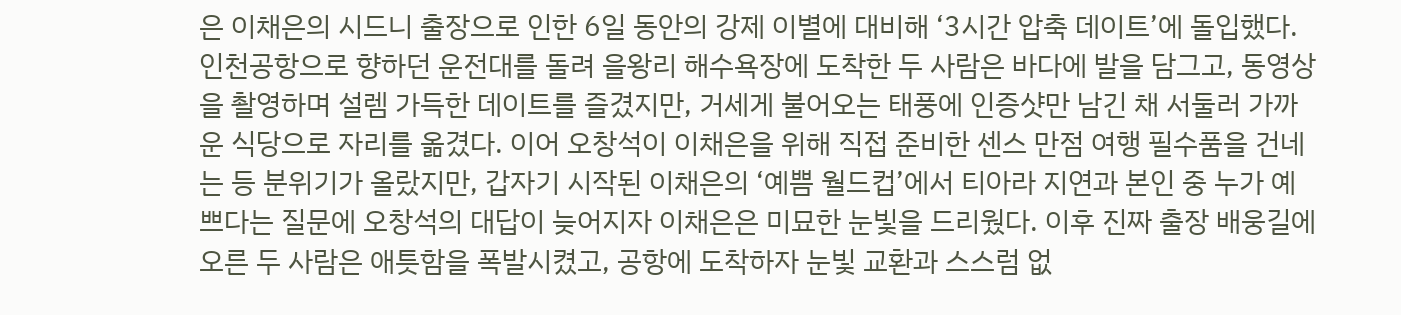은 이채은의 시드니 출장으로 인한 6일 동안의 강제 이별에 대비해 ‘3시간 압축 데이트’에 돌입했다. 인천공항으로 향하던 운전대를 돌려 을왕리 해수욕장에 도착한 두 사람은 바다에 발을 담그고, 동영상을 촬영하며 설렘 가득한 데이트를 즐겼지만, 거세게 불어오는 태풍에 인증샷만 남긴 채 서둘러 가까운 식당으로 자리를 옮겼다. 이어 오창석이 이채은을 위해 직접 준비한 센스 만점 여행 필수품을 건네는 등 분위기가 올랐지만, 갑자기 시작된 이채은의 ‘예쁨 월드컵’에서 티아라 지연과 본인 중 누가 예쁘다는 질문에 오창석의 대답이 늦어지자 이채은은 미묘한 눈빛을 드리웠다. 이후 진짜 출장 배웅길에 오른 두 사람은 애틋함을 폭발시켰고, 공항에 도착하자 눈빛 교환과 스스럼 없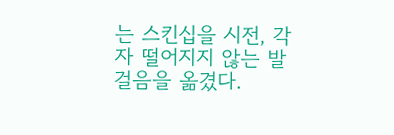는 스킨십을 시전, 각자 떨어지지 않는 발걸음을 옮겼다.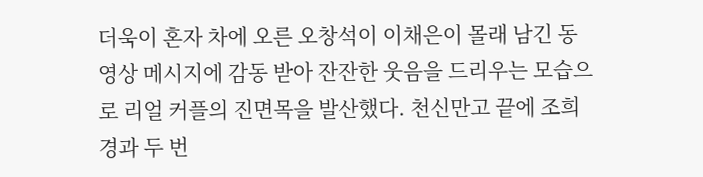더욱이 혼자 차에 오른 오창석이 이채은이 몰래 남긴 동영상 메시지에 감동 받아 잔잔한 웃음을 드리우는 모습으로 리얼 커플의 진면목을 발산했다. 천신만고 끝에 조희경과 두 번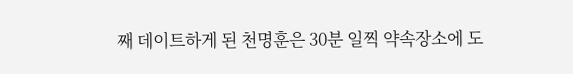째 데이트하게 된 천명훈은 30분 일찍 약속장소에 도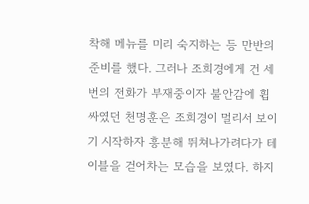착해 메뉴를 미리 숙지하는 등 만반의 준비를 했다. 그러나 조희경에게 건 세 번의 전화가 부재중이자 불안감에 휩싸였던 천명훈은 조희경이 멀리서 보이기 시작하자 흥분해 뛰쳐나가려다가 테이블을 걷어차는 모습을 보였다. 하지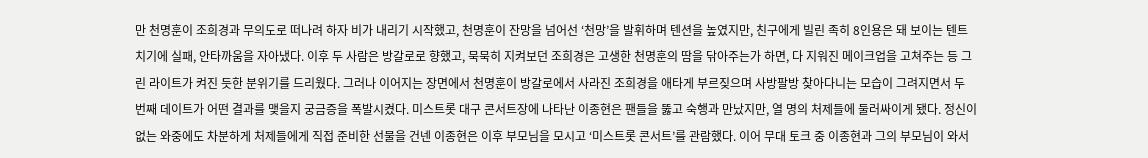만 천명훈이 조희경과 무의도로 떠나려 하자 비가 내리기 시작했고, 천명훈이 잔망을 넘어선 ‘천망’을 발휘하며 텐션을 높였지만, 친구에게 빌린 족히 8인용은 돼 보이는 텐트 치기에 실패, 안타까움을 자아냈다. 이후 두 사람은 방갈로로 향했고, 묵묵히 지켜보던 조희경은 고생한 천명훈의 땀을 닦아주는가 하면, 다 지워진 메이크업을 고쳐주는 등 그린 라이트가 켜진 듯한 분위기를 드리웠다. 그러나 이어지는 장면에서 천명훈이 방갈로에서 사라진 조희경을 애타게 부르짖으며 사방팔방 찾아다니는 모습이 그려지면서 두 번째 데이트가 어떤 결과를 맺을지 궁금증을 폭발시켰다. 미스트롯 대구 콘서트장에 나타난 이종현은 팬들을 뚫고 숙행과 만났지만, 열 명의 처제들에 둘러싸이게 됐다. 정신이 없는 와중에도 차분하게 처제들에게 직접 준비한 선물을 건넨 이종현은 이후 부모님을 모시고 ‘미스트롯 콘서트’를 관람했다. 이어 무대 토크 중 이종현과 그의 부모님이 와서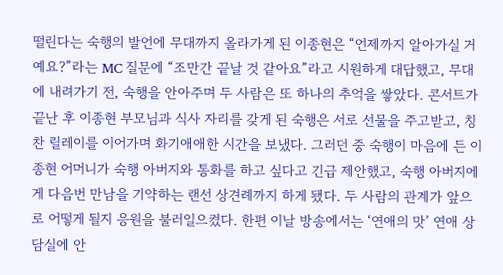떨린다는 숙행의 발언에 무대까지 올라가게 된 이종현은 “언제까지 알아가실 거예요?”라는 MC 질문에 “조만간 끝날 것 같아요”라고 시원하게 대답했고, 무대에 내려가기 전, 숙행을 안아주며 두 사람은 또 하나의 추억을 쌓았다. 콘서트가 끝난 후 이종현 부모님과 식사 자리를 갖게 된 숙행은 서로 선물을 주고받고, 칭찬 릴레이를 이어가며 화기애애한 시간을 보냈다. 그러던 중 숙행이 마음에 든 이종현 어머니가 숙행 아버지와 통화를 하고 싶다고 긴급 제안했고, 숙행 아버지에게 다음번 만남을 기약하는 랜선 상견례까지 하게 됐다. 두 사람의 관계가 앞으로 어떻게 될지 응원을 불러일으켰다. 한편 이날 방송에서는 ‘연애의 맛’ 연애 상담실에 안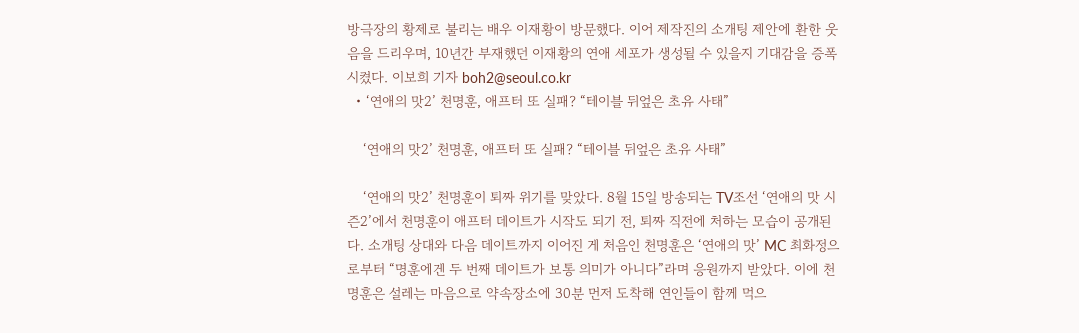방극장의 황제로 불리는 배우 이재황이 방문했다. 이어 제작진의 소개팅 제안에 환한 웃음을 드리우며, 10년간 부재했던 이재황의 연애 세포가 생성될 수 있을지 기대감을 증폭시켰다. 이보희 기자 boh2@seoul.co.kr
  • ‘연애의 맛2’ 천명훈, 애프터 또 실패? “테이블 뒤엎은 초유 사태”

    ‘연애의 맛2’ 천명훈, 애프터 또 실패? “테이블 뒤엎은 초유 사태”

    ‘연애의 맛2’ 천명훈이 퇴짜 위기를 맞았다. 8월 15일 방송되는 TV조선 ‘연애의 맛 시즌2’에서 천명훈이 애프터 데이트가 시작도 되기 전, 퇴짜 직전에 처하는 모습이 공개된다. 소개팅 상대와 다음 데이트까지 이어진 게 처음인 천명훈은 ‘연애의 맛’ MC 최화정으로부터 “명훈에겐 두 번째 데이트가 보통 의미가 아니다”라며 응원까지 받았다. 이에 천명훈은 설레는 마음으로 약속장소에 30분 먼저 도착해 연인들이 함께 먹으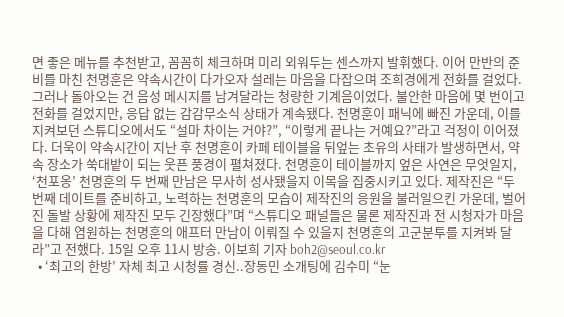면 좋은 메뉴를 추천받고, 꼼꼼히 체크하며 미리 외워두는 센스까지 발휘했다. 이어 만반의 준비를 마친 천명훈은 약속시간이 다가오자 설레는 마음을 다잡으며 조희경에게 전화를 걸었다. 그러나 돌아오는 건 음성 메시지를 남겨달라는 청량한 기계음이었다. 불안한 마음에 몇 번이고 전화를 걸었지만, 응답 없는 감감무소식 상태가 계속됐다. 천명훈이 패닉에 빠진 가운데, 이를 지켜보던 스튜디오에서도 “설마 차이는 거야?”, “이렇게 끝나는 거예요?”라고 걱정이 이어졌다. 더욱이 약속시간이 지난 후 천명훈이 카페 테이블을 뒤엎는 초유의 사태가 발생하면서, 약속 장소가 쑥대밭이 되는 웃픈 풍경이 펼쳐졌다. 천명훈이 테이블까지 엎은 사연은 무엇일지, ‘천포옹’ 천명훈의 두 번째 만남은 무사히 성사됐을지 이목을 집중시키고 있다. 제작진은 “두 번째 데이트를 준비하고, 노력하는 천명훈의 모습이 제작진의 응원을 불러일으킨 가운데, 벌어진 돌발 상황에 제작진 모두 긴장했다”며 “스튜디오 패널들은 물론 제작진과 전 시청자가 마음을 다해 염원하는 천명훈의 애프터 만남이 이뤄질 수 있을지 천명훈의 고군분투를 지켜봐 달라”고 전했다. 15일 오후 11시 방송. 이보희 기자 boh2@seoul.co.kr
  • ‘최고의 한방’ 자체 최고 시청률 경신..장동민 소개팅에 김수미 “눈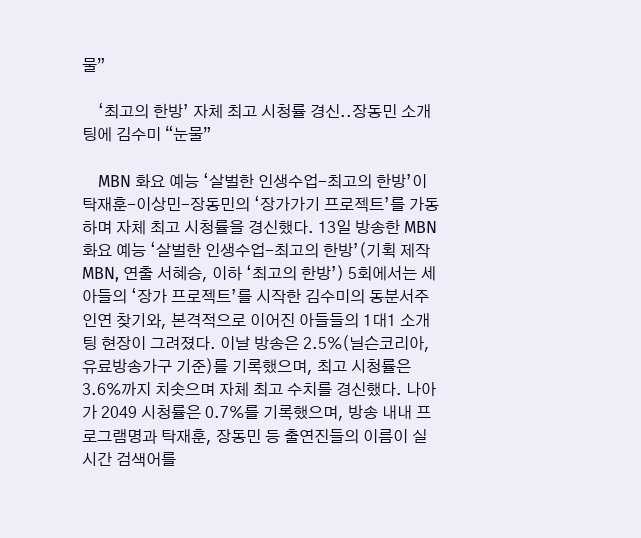물”

    ‘최고의 한방’ 자체 최고 시청률 경신..장동민 소개팅에 김수미 “눈물”

    MBN 화요 예능 ‘살벌한 인생수업-최고의 한방’이 탁재훈-이상민-장동민의 ‘장가가기 프로젝트’를 가동하며 자체 최고 시청률을 경신했다. 13일 방송한 MBN 화요 예능 ‘살벌한 인생수업-최고의 한방’(기획 제작 MBN, 연출 서혜승, 이하 ‘최고의 한방’) 5회에서는 세 아들의 ‘장가 프로젝트’를 시작한 김수미의 동분서주 인연 찾기와, 본격적으로 이어진 아들들의 1대1 소개팅 현장이 그려졌다. 이날 방송은 2.5%(닐슨코리아, 유료방송가구 기준)를 기록했으며, 최고 시청률은 3.6%까지 치솟으며 자체 최고 수치를 경신했다. 나아가 2049 시청률은 0.7%를 기록했으며, 방송 내내 프로그램명과 탁재훈, 장동민 등 출연진들의 이름이 실시간 검색어를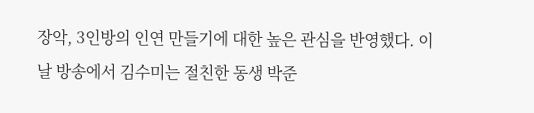장악, 3인방의 인연 만들기에 대한 높은 관심을 반영했다. 이날 방송에서 김수미는 절친한 동생 박준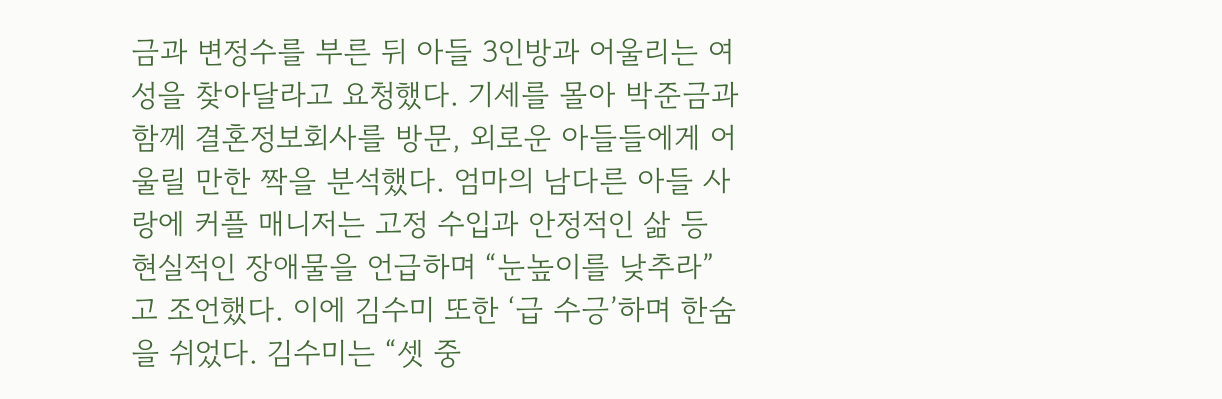금과 변정수를 부른 뒤 아들 3인방과 어울리는 여성을 찾아달라고 요청했다. 기세를 몰아 박준금과 함께 결혼정보회사를 방문, 외로운 아들들에게 어울릴 만한 짝을 분석했다. 엄마의 남다른 아들 사랑에 커플 매니저는 고정 수입과 안정적인 삶 등 현실적인 장애물을 언급하며 “눈높이를 낮추라”고 조언했다. 이에 김수미 또한 ‘급 수긍’하며 한숨을 쉬었다. 김수미는 “셋 중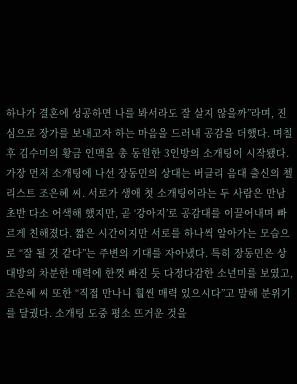하나가 결혼에 성공하면 나를 봐서라도 잘 살지 않을까”라며, 진심으로 장가를 보내고자 하는 마음을 드러내 공감을 더했다. 며칠 후 김수미의 황금 인맥을 총 동원한 3인방의 소개팅이 시작됐다. 가장 먼저 소개팅에 나선 장동민의 상대는 버클리 음대 출신의 첼리스트 조은혜 씨. 서로가 생애 첫 소개팅이라는 두 사람은 만남 초반 다소 어색해 했지만, 곧 ‘강아지’로 공감대를 이끌어내며 빠르게 친해졌다. 짧은 시간이지만 서로를 하나씩 알아가는 모습으로 “잘 될 것 같다”는 주변의 기대를 자아냈다. 특히 장동민은 상대방의 차분한 매력에 한껏 빠진 듯 다정다감한 소년미를 보였고, 조은혜 씨 또한 “직접 만나니 훨씬 매력 있으시다”고 말해 분위기를 달궜다. 소개팅 도중 평소 뜨거운 것을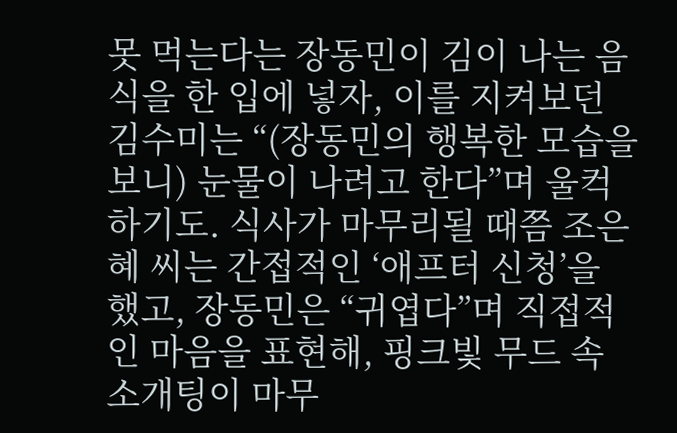못 먹는다는 장동민이 김이 나는 음식을 한 입에 넣자, 이를 지켜보던 김수미는 “(장동민의 행복한 모습을 보니) 눈물이 나려고 한다”며 울컥하기도. 식사가 마무리될 때쯤 조은혜 씨는 간접적인 ‘애프터 신청’을 했고, 장동민은 “귀엽다”며 직접적인 마음을 표현해, 핑크빛 무드 속 소개팅이 마무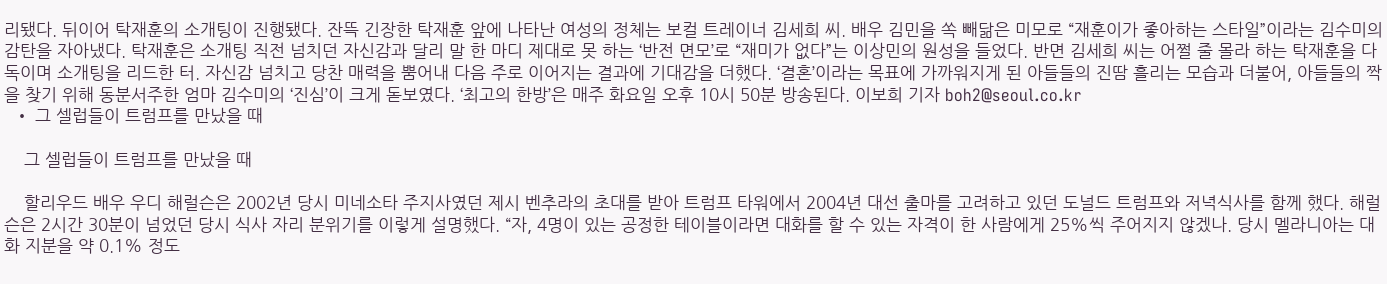리됐다. 뒤이어 탁재훈의 소개팅이 진행됐다. 잔뜩 긴장한 탁재훈 앞에 나타난 여성의 정체는 보컬 트레이너 김세희 씨. 배우 김민을 쏙 빼닮은 미모로 “재훈이가 좋아하는 스타일”이라는 김수미의 감탄을 자아냈다. 탁재훈은 소개팅 직전 넘치던 자신감과 달리 말 한 마디 제대로 못 하는 ‘반전 면모’로 “재미가 없다”는 이상민의 원성을 들었다. 반면 김세희 씨는 어쩔 줄 몰라 하는 탁재훈을 다독이며 소개팅을 리드한 터. 자신감 넘치고 당찬 매력을 뿜어내 다음 주로 이어지는 결과에 기대감을 더했다. ‘결혼’이라는 목표에 가까워지게 된 아들들의 진땀 흘리는 모습과 더불어, 아들들의 짝을 찾기 위해 동분서주한 엄마 김수미의 ‘진심’이 크게 돋보였다. ‘최고의 한방’은 매주 화요일 오후 10시 50분 방송된다. 이보희 기자 boh2@seoul.co.kr
  • 그 셀럽들이 트럼프를 만났을 때

    그 셀럽들이 트럼프를 만났을 때

    할리우드 배우 우디 해럴슨은 2002년 당시 미네소타 주지사였던 제시 벤추라의 초대를 받아 트럼프 타워에서 2004년 대선 출마를 고려하고 있던 도널드 트럼프와 저녁식사를 함께 했다. 해럴슨은 2시간 30분이 넘었던 당시 식사 자리 분위기를 이렇게 설명했다. “자, 4명이 있는 공정한 테이블이라면 대화를 할 수 있는 자격이 한 사람에게 25%씩 주어지지 않겠나. 당시 멜라니아는 대화 지분을 약 0.1% 정도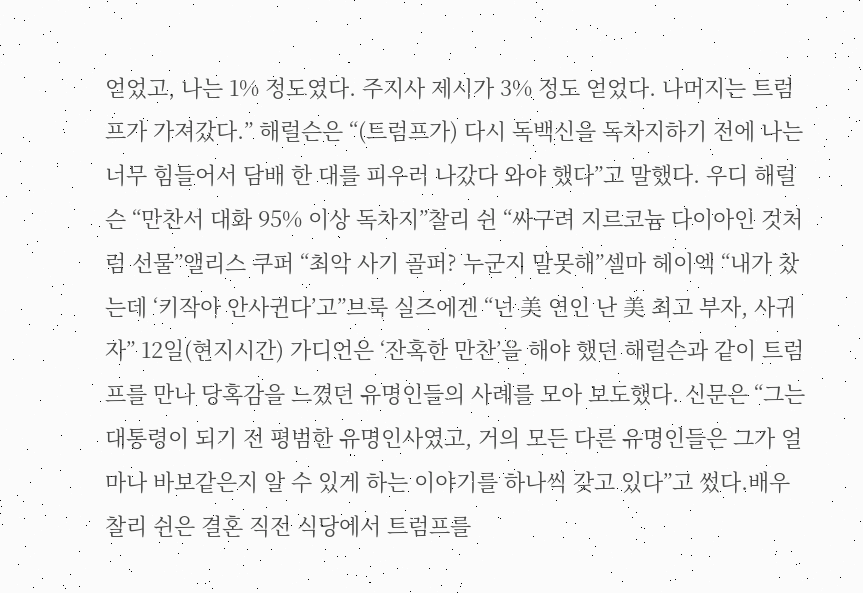얻었고, 나는 1% 정도였다. 주지사 제시가 3% 정도 얻었다. 나머지는 트럼프가 가져갔다.” 해럴슨은 “(트럼프가) 다시 독백신을 독차지하기 전에 나는 너무 힘들어서 담배 한 대를 피우러 나갔다 와야 했다”고 말했다. 우디 해럴슨 “만찬서 대화 95% 이상 독차지”찰리 쉰 “싸구려 지르코늄 다이아인 것처럼 선물”앨리스 쿠퍼 “최악 사기 골퍼? 누군지 말못해”셀마 헤이엑 “내가 찼는데 ‘키작아 안사귄다’고”브룩 실즈에겐 “넌 美 연인 난 美 최고 부자, 사귀자” 12일(현지시간) 가디언은 ‘잔혹한 만찬’을 해야 했던 해럴슨과 같이 트럼프를 만나 당혹감을 느꼈던 유명인들의 사례를 모아 보도했다. 신문은 “그는 대통령이 되기 전 평범한 유명인사였고, 거의 모든 다른 유명인들은 그가 얼마나 바보같은지 알 수 있게 하는 이야기를 하나씩 갖고 있다”고 썼다.배우 찰리 쉰은 결혼 직전 식당에서 트럼프를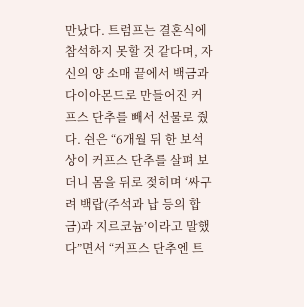만났다. 트럼프는 결혼식에 참석하지 못할 것 같다며, 자신의 양 소매 끝에서 백금과 다이아몬드로 만들어진 커프스 단추를 빼서 선물로 줬다. 쉰은 “6개월 뒤 한 보석상이 커프스 단추를 살펴 보더니 몸을 뒤로 젖히며 ‘싸구려 백랍(주석과 납 등의 합금)과 지르코늄’이라고 말했다”면서 “커프스 단추엔 트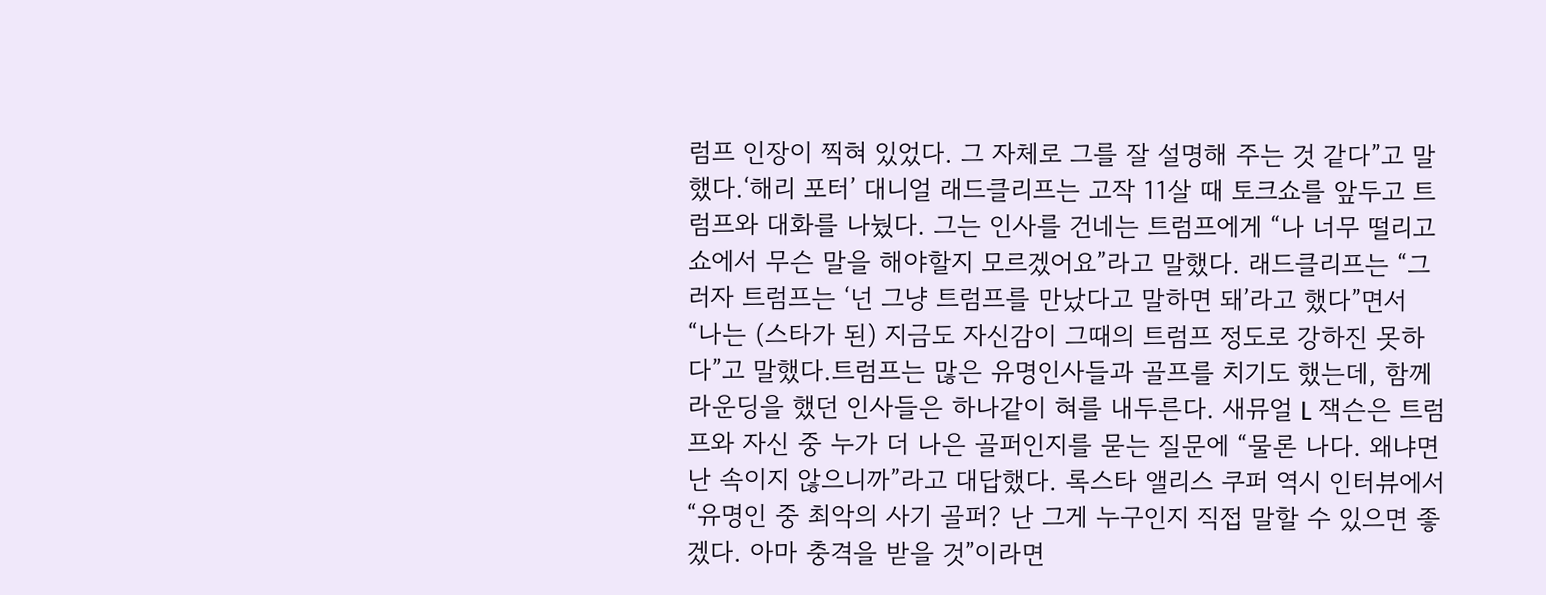럼프 인장이 찍혀 있었다. 그 자체로 그를 잘 설명해 주는 것 같다”고 말했다.‘해리 포터’ 대니얼 래드클리프는 고작 11살 때 토크쇼를 앞두고 트럼프와 대화를 나눴다. 그는 인사를 건네는 트럼프에게 “나 너무 떨리고 쇼에서 무슨 말을 해야할지 모르겠어요”라고 말했다. 래드클리프는 “그러자 트럼프는 ‘넌 그냥 트럼프를 만났다고 말하면 돼’라고 했다”면서 “나는 (스타가 된) 지금도 자신감이 그때의 트럼프 정도로 강하진 못하다”고 말했다.트럼프는 많은 유명인사들과 골프를 치기도 했는데, 함께 라운딩을 했던 인사들은 하나같이 혀를 내두른다. 새뮤얼 L 잭슨은 트럼프와 자신 중 누가 더 나은 골퍼인지를 묻는 질문에 “물론 나다. 왜냐면 난 속이지 않으니까”라고 대답했다. 록스타 앨리스 쿠퍼 역시 인터뷰에서 “유명인 중 최악의 사기 골퍼? 난 그게 누구인지 직접 말할 수 있으면 좋겠다. 아마 충격을 받을 것”이라면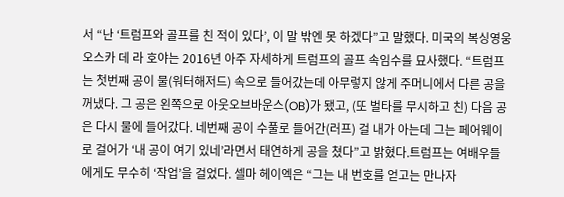서 “난 ‘트럼프와 골프를 친 적이 있다’, 이 말 밖엔 못 하겠다”고 말했다. 미국의 복싱영웅 오스카 데 라 호야는 2016년 아주 자세하게 트럼프의 골프 속임수를 묘사했다. “트럼프는 첫번째 공이 물(워터해저드) 속으로 들어갔는데 아무렇지 않게 주머니에서 다른 공을 꺼냈다. 그 공은 왼쪽으로 아웃오브바운스(OB)가 됐고, (또 벌타를 무시하고 친) 다음 공은 다시 물에 들어갔다. 네번째 공이 수풀로 들어간(러프) 걸 내가 아는데 그는 페어웨이로 걸어가 ‘내 공이 여기 있네’라면서 태연하게 공을 쳤다”고 밝혔다.트럼프는 여배우들에게도 무수히 ‘작업’을 걸었다. 셀마 헤이엑은 “그는 내 번호를 얻고는 만나자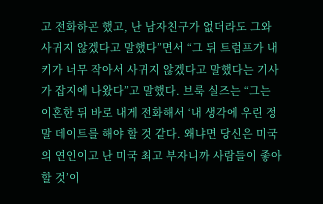고 전화하곤 했고, 난 남자친구가 없더라도 그와 사귀지 않겠다고 말했다”면서 “그 뒤 트럼프가 내 키가 너무 작아서 사귀지 않겠다고 말했다는 기사가 잡지에 나왔다”고 말했다. 브룩 실즈는 “그는 이혼한 뒤 바로 내게 전화해서 ‘내 생각에 우린 정말 데이트를 해야 할 것 같다. 왜냐면 당신은 미국의 연인이고 난 미국 최고 부자니까 사람들이 좋아할 것’이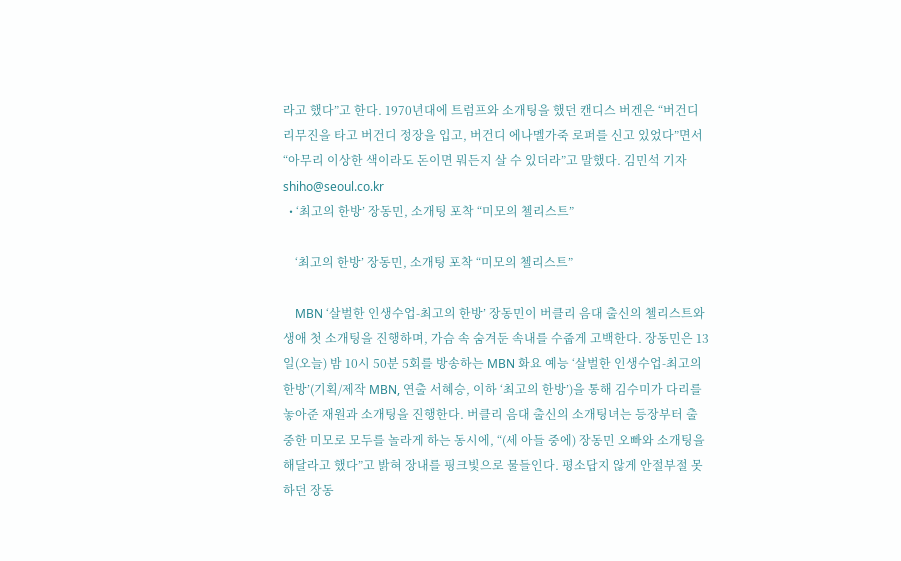라고 했다”고 한다. 1970년대에 트럼프와 소개팅을 했던 캔디스 버겐은 “버건디 리무진을 타고 버건디 정장을 입고, 버건디 에나멜가죽 로퍼를 신고 있었다”면서 “아무리 이상한 색이라도 돈이면 뭐든지 살 수 있더라”고 말했다. 김민석 기자 shiho@seoul.co.kr
  • ‘최고의 한방’ 장동민, 소개팅 포착 “미모의 첼리스트”

    ‘최고의 한방’ 장동민, 소개팅 포착 “미모의 첼리스트”

    MBN ‘살벌한 인생수업-최고의 한방’ 장동민이 버클리 음대 출신의 첼리스트와 생애 첫 소개팅을 진행하며, 가슴 속 숨겨둔 속내를 수줍게 고백한다. 장동민은 13일(오늘) 밤 10시 50분 5회를 방송하는 MBN 화요 예능 ‘살벌한 인생수업-최고의 한방’(기획/제작 MBN, 연출 서혜승, 이하 ‘최고의 한방’)을 통해 김수미가 다리를 놓아준 재원과 소개팅을 진행한다. 버클리 음대 출신의 소개팅녀는 등장부터 출중한 미모로 모두를 놀라게 하는 동시에, “(세 아들 중에) 장동민 오빠와 소개팅을 해달라고 했다”고 밝혀 장내를 핑크빛으로 물들인다. 평소답지 않게 안절부절 못하던 장동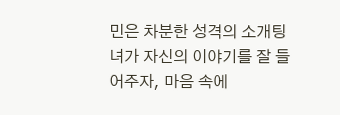민은 차분한 성격의 소개팅녀가 자신의 이야기를 잘 들어주자, 마음 속에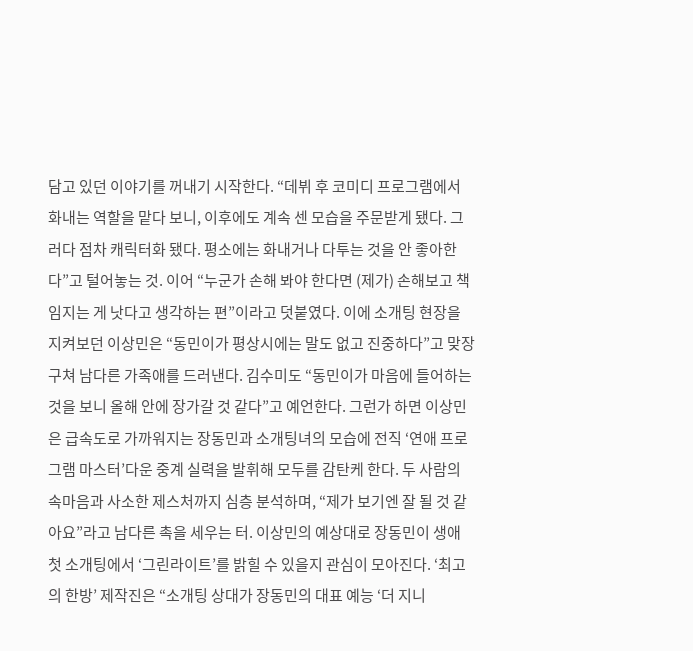담고 있던 이야기를 꺼내기 시작한다. “데뷔 후 코미디 프로그램에서 화내는 역할을 맡다 보니, 이후에도 계속 센 모습을 주문받게 됐다. 그러다 점차 캐릭터화 됐다. 평소에는 화내거나 다투는 것을 안 좋아한다”고 털어놓는 것. 이어 “누군가 손해 봐야 한다면 (제가) 손해보고 책임지는 게 낫다고 생각하는 편”이라고 덧붙였다. 이에 소개팅 현장을 지켜보던 이상민은 “동민이가 평상시에는 말도 없고 진중하다”고 맞장구쳐 남다른 가족애를 드러낸다. 김수미도 “동민이가 마음에 들어하는 것을 보니 올해 안에 장가갈 것 같다”고 예언한다. 그런가 하면 이상민은 급속도로 가까워지는 장동민과 소개팅녀의 모습에 전직 ‘연애 프로그램 마스터’다운 중계 실력을 발휘해 모두를 감탄케 한다. 두 사람의 속마음과 사소한 제스처까지 심층 분석하며, “제가 보기엔 잘 될 것 같아요”라고 남다른 촉을 세우는 터. 이상민의 예상대로 장동민이 생애 첫 소개팅에서 ‘그린라이트’를 밝힐 수 있을지 관심이 모아진다. ‘최고의 한방’ 제작진은 “소개팅 상대가 장동민의 대표 예능 ‘더 지니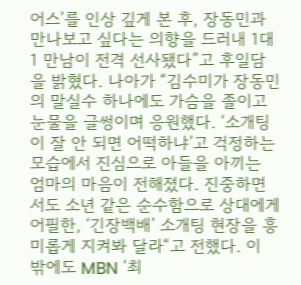어스’를 인상 깊게 본 후, 장동민과 만나보고 싶다는 의향을 드러내 1대1 만남이 전격 선사됐다”고 후일담을 밝혔다. 나아가 “김수미가 장동민의 말실수 하나에도 가슴을 졸이고 눈물을 글썽이며 응원했다. ‘소개팅이 잘 안 되면 어떡하냐’고 걱정하는 모습에서 진심으로 아들을 아끼는 엄마의 마음이 전해졌다. 진중하면서도 소년 같은 순수함으로 상대에게 어필한, ‘긴장백배’ 소개팅 현장을 흥미롭게 지켜봐 달라“고 전했다. 이 밖에도 MBN ‘최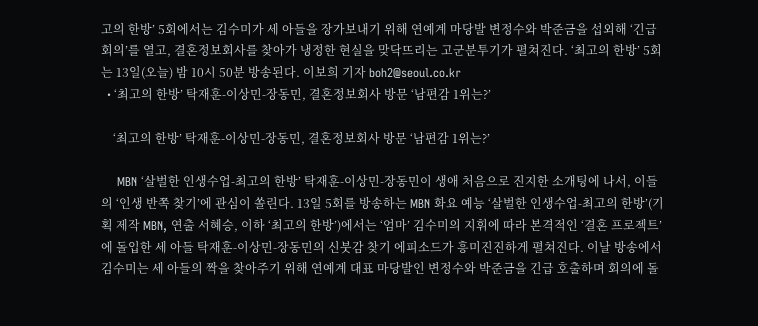고의 한방’ 5회에서는 김수미가 세 아들을 장가보내기 위해 연예계 마당발 변정수와 박준금을 섭외해 ‘긴급회의’를 열고, 결혼정보회사를 찾아가 냉정한 현실을 맞닥뜨리는 고군분투기가 펼쳐진다. ‘최고의 한방’ 5회는 13일(오늘) 밤 10시 50분 방송된다. 이보희 기자 boh2@seoul.co.kr
  • ‘최고의 한방’ 탁재훈-이상민-장동민, 결혼정보회사 방문 ‘남편감 1위는?’

    ‘최고의 한방’ 탁재훈-이상민-장동민, 결혼정보회사 방문 ‘남편감 1위는?’

    MBN ‘살벌한 인생수업-최고의 한방’ 탁재훈-이상민-장동민이 생애 처음으로 진지한 소개팅에 나서, 이들의 ‘인생 반쪽 찾기’에 관심이 쏠린다. 13일 5회를 방송하는 MBN 화요 예능 ‘살벌한 인생수업-최고의 한방’(기획 제작 MBN, 연출 서혜승, 이하 ‘최고의 한방’)에서는 ‘엄마’ 김수미의 지휘에 따라 본격적인 ‘결혼 프로젝트’에 돌입한 세 아들 탁재훈-이상민-장동민의 신붓감 찾기 에피소드가 흥미진진하게 펼쳐진다. 이날 방송에서 김수미는 세 아들의 짝을 찾아주기 위해 연예계 대표 마당발인 변정수와 박준금을 긴급 호출하며 회의에 돌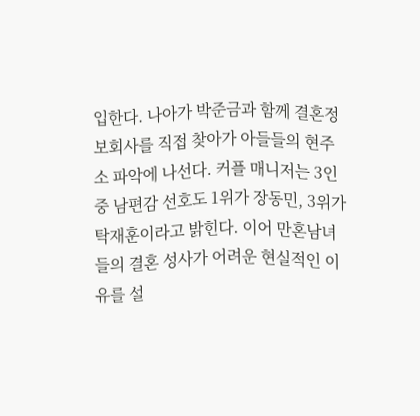입한다. 나아가 박준금과 함께 결혼정보회사를 직접 찾아가 아들들의 현주소 파악에 나선다. 커플 매니저는 3인 중 남편감 선호도 1위가 장동민, 3위가 탁재훈이라고 밝힌다. 이어 만혼남녀들의 결혼 성사가 어려운 현실적인 이유를 설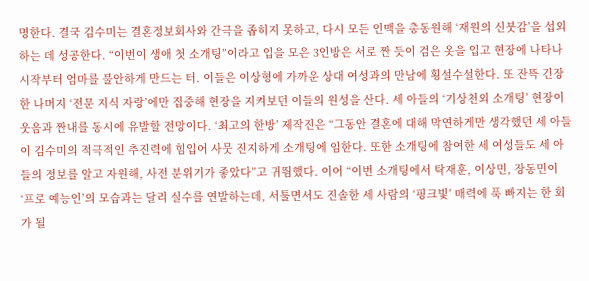명한다. 결국 김수미는 결혼정보회사와 간극을 좁히지 못하고, 다시 모든 인맥을 총동원해 ‘재원의 신붓감’을 섭외하는 데 성공한다. “이번이 생애 첫 소개팅”이라고 입을 모은 3인방은 서로 짠 듯이 검은 옷을 입고 현장에 나타나 시작부터 엄마를 불안하게 만드는 터. 이들은 이상형에 가까운 상대 여성과의 만남에 횡설수설한다. 또 잔뜩 긴장한 나머지 ‘전문 지식 자랑’에만 집중해 현장을 지켜보던 이들의 원성을 산다. 세 아들의 ‘기상천외 소개팅’ 현장이 웃음과 짠내를 동시에 유발할 전망이다. ‘최고의 한방’ 제작진은 “그동안 결혼에 대해 막연하게만 생각했던 세 아들이 김수미의 적극적인 추진력에 힘입어 사뭇 진지하게 소개팅에 임한다. 또한 소개팅에 참여한 세 여성들도 세 아들의 정보를 알고 자원해, 사전 분위기가 좋았다”고 귀띔했다. 이어 “이번 소개팅에서 탁재훈, 이상민, 장동민이 ‘프로 예능인’의 모습과는 달리 실수를 연발하는데, 서툴면서도 진솔한 세 사람의 ‘핑크빛’ 매력에 푹 빠지는 한 회가 될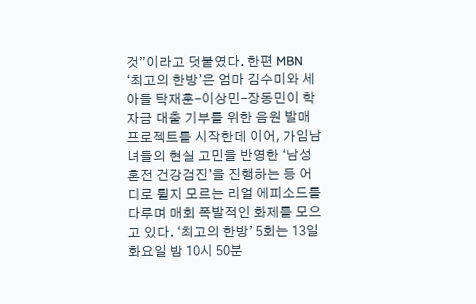것”이라고 덧붙였다. 한편 MBN ‘최고의 한방’은 엄마 김수미와 세 아들 탁재훈-이상민-장동민이 학자금 대출 기부를 위한 음원 발매 프로젝트를 시작한데 이어, 가임남녀들의 현실 고민을 반영한 ‘남성 혼전 건강검진’을 진행하는 등 어디로 튈지 모르는 리얼 에피소드를 다루며 매회 폭발적인 화제를 모으고 있다. ‘최고의 한방’ 5회는 13일 화요일 밤 10시 50분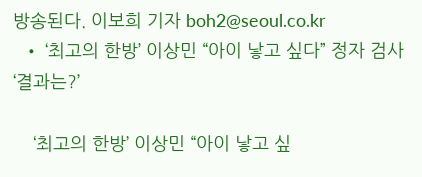방송된다. 이보희 기자 boh2@seoul.co.kr
  • ‘최고의 한방’ 이상민 “아이 낳고 싶다” 정자 검사 ‘결과는?’

    ‘최고의 한방’ 이상민 “아이 낳고 싶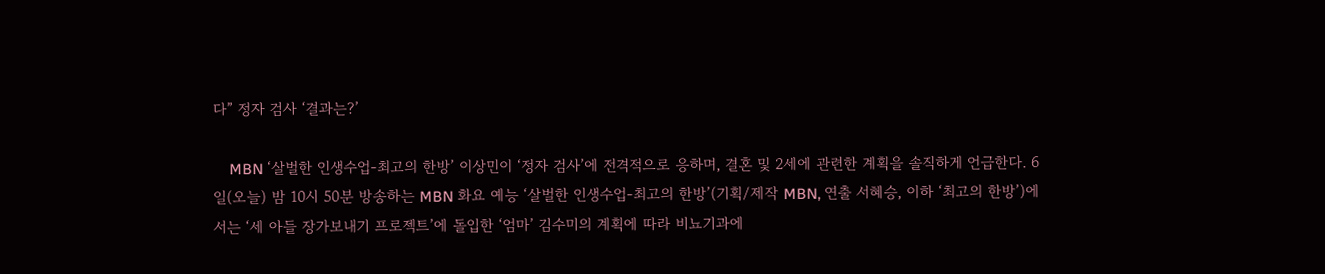다” 정자 검사 ‘결과는?’

    MBN ‘살벌한 인생수업-최고의 한방’ 이상민이 ‘정자 검사’에 전격적으로 응하며, 결혼 및 2세에 관련한 계획을 솔직하게 언급한다. 6일(오늘) 밤 10시 50분 방송하는 MBN 화요 예능 ‘살벌한 인생수업-최고의 한방’(기획/제작 MBN, 연출 서혜승, 이하 ‘최고의 한방’)에서는 ‘세 아들 장가보내기 프로젝트’에 돌입한 ‘엄마’ 김수미의 계획에 따라 비뇨기과에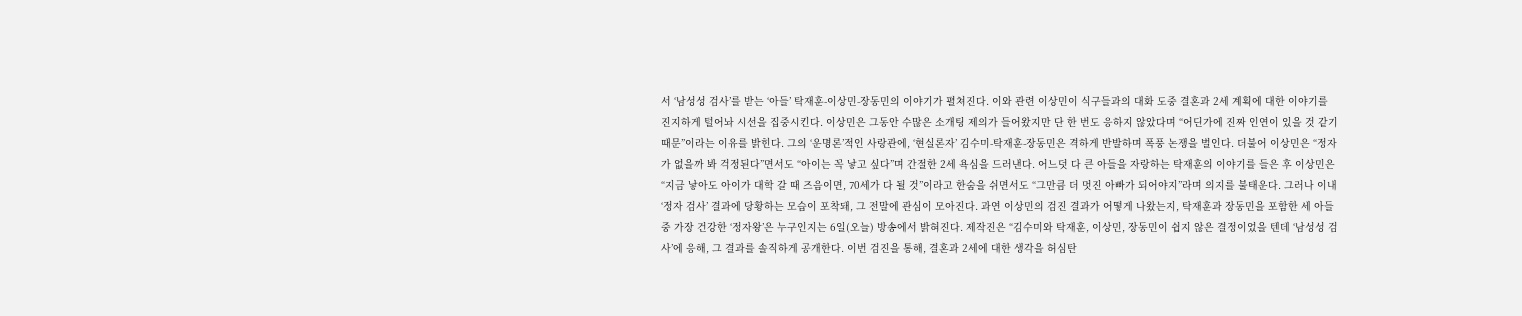서 ‘남성성 검사’를 받는 ‘아들’ 탁재훈-이상민-장동민의 이야기가 펼쳐진다. 이와 관련 이상민이 식구들과의 대화 도중 결혼과 2세 계획에 대한 이야기를 진지하게 털어놔 시선을 집중시킨다. 이상민은 그동안 수많은 소개팅 제의가 들어왔지만 단 한 번도 응하지 않았다며 “어딘가에 진짜 인연이 있을 것 같기 때문”이라는 이유를 밝힌다. 그의 ‘운명론’적인 사랑관에, ‘현실론자’ 김수미-탁재훈-장동민은 격하게 반발하며 폭풍 논쟁을 벌인다. 더불어 이상민은 “정자가 없을까 봐 걱정된다”면서도 “아이는 꼭 낳고 싶다”며 간절한 2세 욕심을 드러낸다. 어느덧 다 큰 아들을 자랑하는 탁재훈의 이야기를 들은 후 이상민은 “지금 낳아도 아이가 대학 갈 때 즈음이면, 70세가 다 될 것”이라고 한숨을 쉬면서도 “그만큼 더 멋진 아빠가 되어야지”라며 의지를 불태운다. 그러나 이내 ‘정자 검사’ 결과에 당황하는 모습이 포착돼, 그 전말에 관심이 모아진다. 과연 이상민의 검진 결과가 어떻게 나왔는지, 탁재훈과 장동민을 포함한 세 아들 중 가장 건강한 ‘정자왕’은 누구인지는 6일(오늘) 방송에서 밝혀진다. 제작진은 “김수미와 탁재훈, 이상민, 장동민이 쉽지 않은 결정이었을 텐데 ‘남성성 검사’에 응해, 그 결과를 솔직하게 공개한다. 이번 검진을 통해, 결혼과 2세에 대한 생각을 허심탄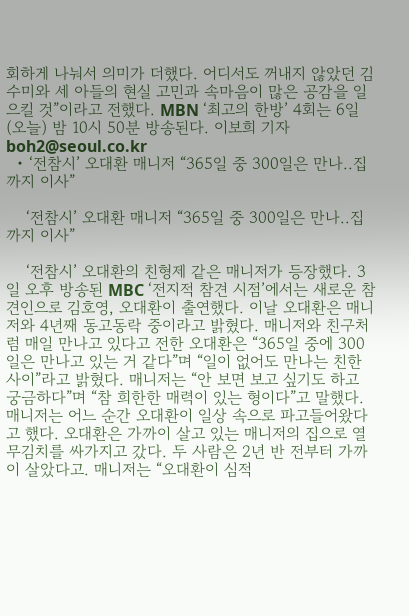회하게 나눠서 의미가 더했다. 어디서도 꺼내지 않았던 김수미와 세 아들의 현실 고민과 속마음이 많은 공감을 일으킬 것”이라고 전했다. MBN ‘최고의 한방’ 4회는 6일(오늘) 밤 10시 50분 방송된다. 이보희 기자 boh2@seoul.co.kr
  • ‘전참시’ 오대환 매니저 “365일 중 300일은 만나..집까지 이사”

    ‘전참시’ 오대환 매니저 “365일 중 300일은 만나..집까지 이사”

    ‘전참시’ 오대환의 친형제 같은 매니저가 등장했다. 3일 오후 방송된 MBC ‘전지적 참견 시점’에서는 새로운 참견인으로 김호영, 오대환이 출연했다. 이날 오대환은 매니저와 4년째 동고동락 중이라고 밝혔다. 매니저와 친구처럼 매일 만나고 있다고 전한 오대환은 “365일 중에 300일은 만나고 있는 거 같다”며 “일이 없어도 만나는 친한 사이”라고 밝혔다. 매니저는 “안 보면 보고 싶기도 하고 궁금하다”며 “참 희한한 매력이 있는 형이다”고 말했다. 매니저는 어느 순간 오대환이 일상 속으로 파고들어왔다고 했다. 오대환은 가까이 살고 있는 매니저의 집으로 열무김치를 싸가지고 갔다. 두 사람은 2년 반 전부터 가까이 살았다고. 매니저는 “오대환이 심적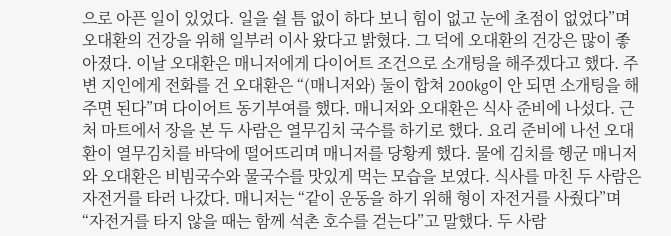으로 아픈 일이 있었다. 일을 쉴 틈 없이 하다 보니 힘이 없고 눈에 초점이 없었다”며 오대환의 건강을 위해 일부러 이사 왔다고 밝혔다. 그 덕에 오대환의 건강은 많이 좋아졌다. 이날 오대환은 매니저에게 다이어트 조건으로 소개팅을 해주겠다고 했다. 주변 지인에게 전화를 건 오대환은 “(매니저와) 둘이 합쳐 200kg이 안 되면 소개팅을 해주면 된다”며 다이어트 동기부여를 했다. 매니저와 오대환은 식사 준비에 나섰다. 근처 마트에서 장을 본 두 사람은 열무김치 국수를 하기로 했다. 요리 준비에 나선 오대환이 열무김치를 바닥에 떨어뜨리며 매니저를 당황케 했다. 물에 김치를 헹군 매니저와 오대환은 비빔국수와 물국수를 맛있게 먹는 모습을 보였다. 식사를 마친 두 사람은 자전거를 타러 나갔다. 매니저는 “같이 운동을 하기 위해 형이 자전거를 사줬다”며 “자전거를 타지 않을 때는 함께 석촌 호수를 걷는다”고 말했다. 두 사람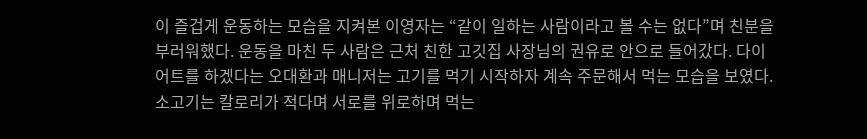이 즐겁게 운동하는 모습을 지켜본 이영자는 “같이 일하는 사람이라고 볼 수는 없다”며 친분을 부러워했다. 운동을 마친 두 사람은 근처 친한 고깃집 사장님의 권유로 안으로 들어갔다. 다이어트를 하겠다는 오대환과 매니저는 고기를 먹기 시작하자 계속 주문해서 먹는 모습을 보였다. 소고기는 칼로리가 적다며 서로를 위로하며 먹는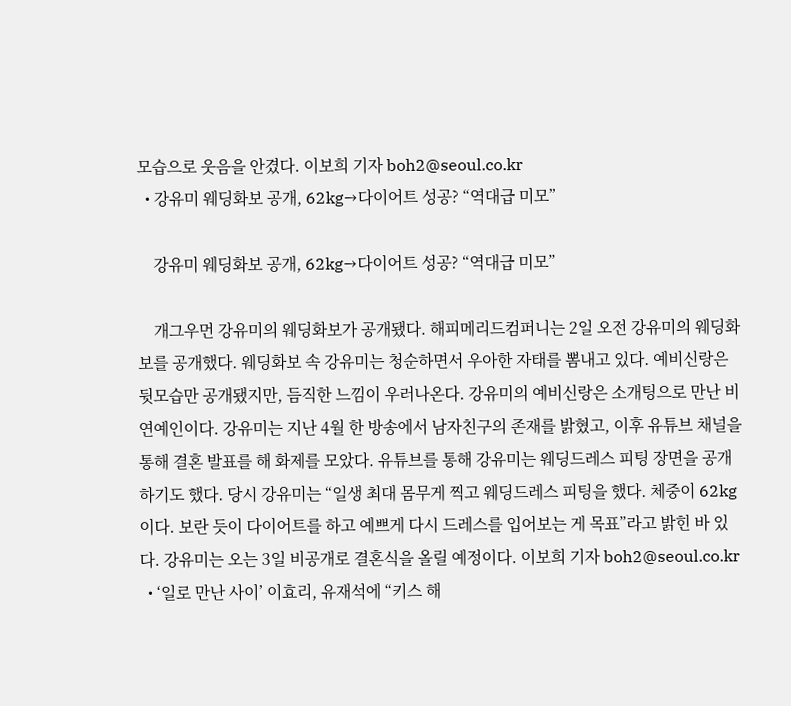모습으로 웃음을 안겼다. 이보희 기자 boh2@seoul.co.kr
  • 강유미 웨딩화보 공개, 62kg→다이어트 성공? “역대급 미모”

    강유미 웨딩화보 공개, 62kg→다이어트 성공? “역대급 미모”

    개그우먼 강유미의 웨딩화보가 공개됐다. 해피메리드컴퍼니는 2일 오전 강유미의 웨딩화보를 공개했다. 웨딩화보 속 강유미는 청순하면서 우아한 자태를 뽐내고 있다. 예비신랑은 뒷모습만 공개됐지만, 듬직한 느낌이 우러나온다. 강유미의 예비신랑은 소개팅으로 만난 비연예인이다. 강유미는 지난 4월 한 방송에서 남자친구의 존재를 밝혔고, 이후 유튜브 채널을 통해 결혼 발표를 해 화제를 모았다. 유튜브를 통해 강유미는 웨딩드레스 피팅 장면을 공개하기도 했다. 당시 강유미는 “일생 최대 몸무게 찍고 웨딩드레스 피팅을 했다. 체중이 62kg이다. 보란 듯이 다이어트를 하고 예쁘게 다시 드레스를 입어보는 게 목표”라고 밝힌 바 있다. 강유미는 오는 3일 비공개로 결혼식을 올릴 예정이다. 이보희 기자 boh2@seoul.co.kr
  • ‘일로 만난 사이’ 이효리, 유재석에 “키스 해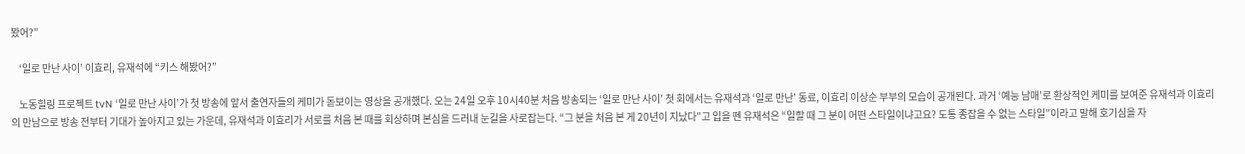봤어?”

    ‘일로 만난 사이’ 이효리, 유재석에 “키스 해봤어?”

    노동힐링 프로젝트 tvN ‘일로 만난 사이’가 첫 방송에 앞서 출연자들의 케미가 돋보이는 영상을 공개했다. 오는 24일 오후 10시40분 처음 방송되는 ‘일로 만난 사이’ 첫 회에서는 유재석과 ‘일로 만난’ 동료, 이효리 이상순 부부의 모습이 공개된다. 과거 ‘예능 남매’로 환상적인 케미를 보여준 유재석과 이효리의 만남으로 방송 전부터 기대가 높아지고 있는 가운데, 유재석과 이효리가 서로를 처음 본 때를 회상하며 본심을 드러내 눈길을 사로잡는다. “그 분을 처음 본 게 20년이 지났다”고 입을 뗀 유재석은 “일할 때 그 분이 어떤 스타일이냐고요? 도통 종잡을 수 없는 스타일”이라고 말해 호기심을 자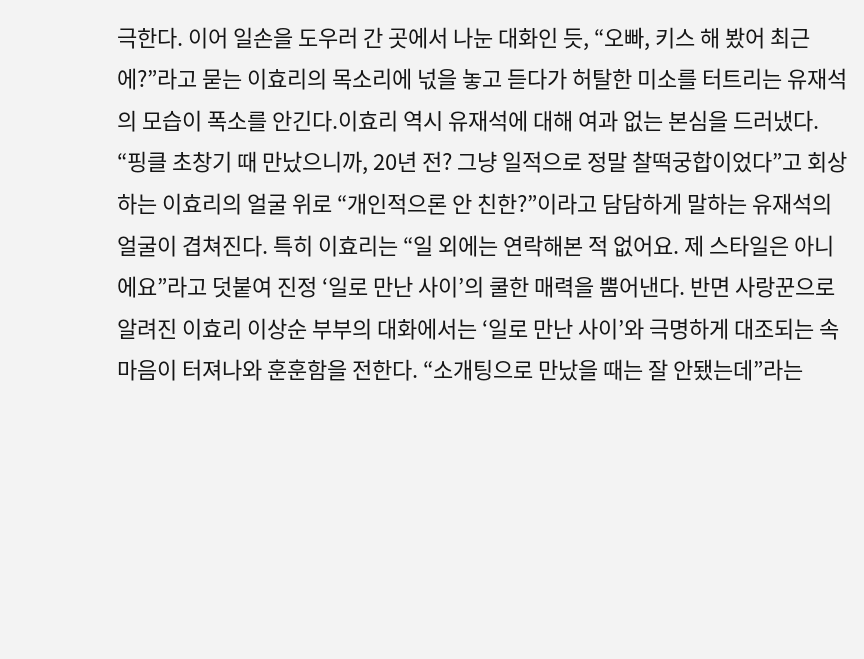극한다. 이어 일손을 도우러 간 곳에서 나눈 대화인 듯, “오빠, 키스 해 봤어 최근에?”라고 묻는 이효리의 목소리에 넋을 놓고 듣다가 허탈한 미소를 터트리는 유재석의 모습이 폭소를 안긴다.이효리 역시 유재석에 대해 여과 없는 본심을 드러냈다. “핑클 초창기 때 만났으니까, 20년 전? 그냥 일적으로 정말 찰떡궁합이었다”고 회상하는 이효리의 얼굴 위로 “개인적으론 안 친한?”이라고 담담하게 말하는 유재석의 얼굴이 겹쳐진다. 특히 이효리는 “일 외에는 연락해본 적 없어요. 제 스타일은 아니에요”라고 덧붙여 진정 ‘일로 만난 사이’의 쿨한 매력을 뿜어낸다. 반면 사랑꾼으로 알려진 이효리 이상순 부부의 대화에서는 ‘일로 만난 사이’와 극명하게 대조되는 속마음이 터져나와 훈훈함을 전한다. “소개팅으로 만났을 때는 잘 안됐는데”라는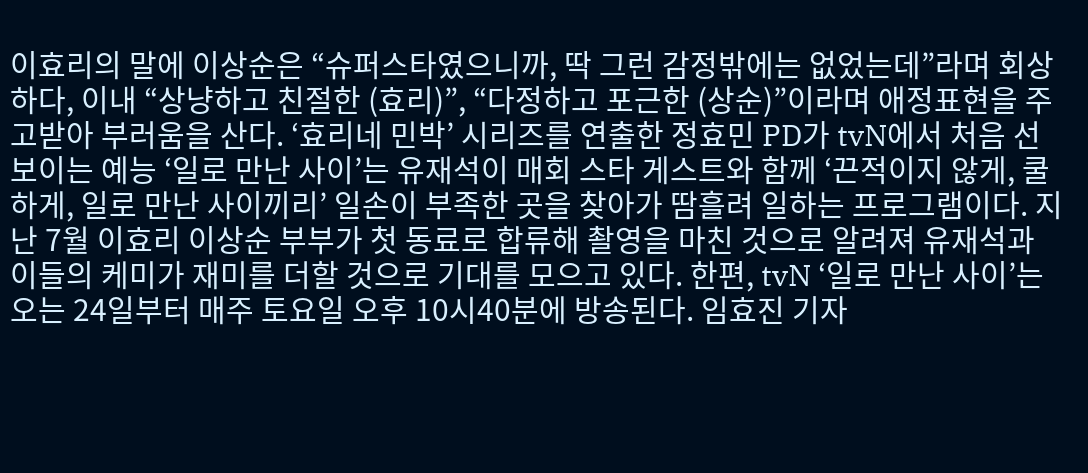이효리의 말에 이상순은 “슈퍼스타였으니까, 딱 그런 감정밖에는 없었는데”라며 회상하다, 이내 “상냥하고 친절한 (효리)”, “다정하고 포근한 (상순)”이라며 애정표현을 주고받아 부러움을 산다. ‘효리네 민박’ 시리즈를 연출한 정효민 PD가 tvN에서 처음 선보이는 예능 ‘일로 만난 사이’는 유재석이 매회 스타 게스트와 함께 ‘끈적이지 않게, 쿨하게, 일로 만난 사이끼리’ 일손이 부족한 곳을 찾아가 땀흘려 일하는 프로그램이다. 지난 7월 이효리 이상순 부부가 첫 동료로 합류해 촬영을 마친 것으로 알려져 유재석과 이들의 케미가 재미를 더할 것으로 기대를 모으고 있다. 한편, tvN ‘일로 만난 사이’는 오는 24일부터 매주 토요일 오후 10시40분에 방송된다. 임효진 기자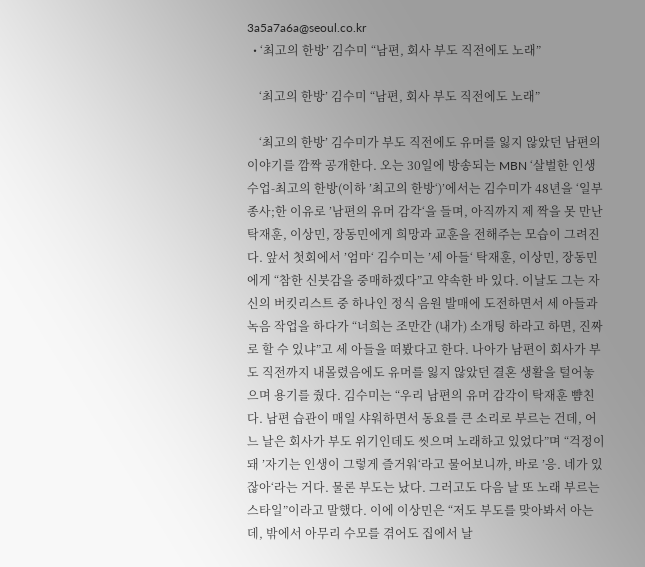3a5a7a6a@seoul.co.kr
  • ‘최고의 한방’ 김수미 “남편, 회사 부도 직전에도 노래”

    ‘최고의 한방’ 김수미 “남편, 회사 부도 직전에도 노래”

    ‘최고의 한방’ 김수미가 부도 직전에도 유머를 잃지 않았던 남편의 이야기를 깜짝 공개한다. 오는 30일에 방송되는 MBN ‘살벌한 인생 수업-최고의 한방(이하 ’최고의 한방‘)’에서는 김수미가 48년을 ‘일부종사;한 이유로 ’남편의 유머 감각‘을 들며, 아직까지 제 짝을 못 만난 탁재훈, 이상민, 장동민에게 희망과 교훈을 전해주는 모습이 그려진다. 앞서 첫회에서 ’엄마‘ 김수미는 ’세 아들‘ 탁재훈, 이상민, 장동민에게 “참한 신붓감을 중매하겠다”고 약속한 바 있다. 이날도 그는 자신의 버킷리스트 중 하나인 정식 음원 발매에 도전하면서 세 아들과 녹음 작업을 하다가 “너희는 조만간 (내가) 소개팅 하라고 하면, 진짜로 할 수 있냐”고 세 아들을 떠봤다고 한다. 나아가 남편이 회사가 부도 직전까지 내몰렸음에도 유머를 잃지 않았던 결혼 생활을 털어놓으며 용기를 줬다. 김수미는 “우리 남편의 유머 감각이 탁재훈 뺨친다. 남편 습관이 매일 샤워하면서 동요를 큰 소리로 부르는 건데, 어느 날은 회사가 부도 위기인데도 씻으며 노래하고 있었다”며 “걱정이 돼 ’자기는 인생이 그렇게 즐거워‘라고 물어보니까, 바로 ’응. 네가 있잖아‘라는 거다. 물론 부도는 났다. 그러고도 다음 날 또 노래 부르는 스타일”이라고 말했다. 이에 이상민은 “저도 부도를 맞아봐서 아는데, 밖에서 아무리 수모를 겪어도 집에서 날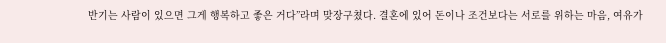반기는 사람이 있으면 그게 행복하고 좋은 거다”라며 맞장구쳤다. 결혼에 있어 돈이나 조건보다는 서로를 위하는 마음, 여유가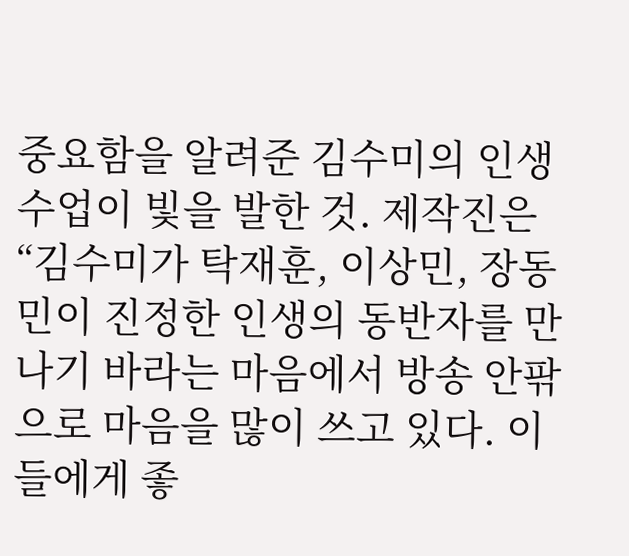중요함을 알려준 김수미의 인생수업이 빛을 발한 것. 제작진은 “김수미가 탁재훈, 이상민, 장동민이 진정한 인생의 동반자를 만나기 바라는 마음에서 방송 안팎으로 마음을 많이 쓰고 있다. 이들에게 좋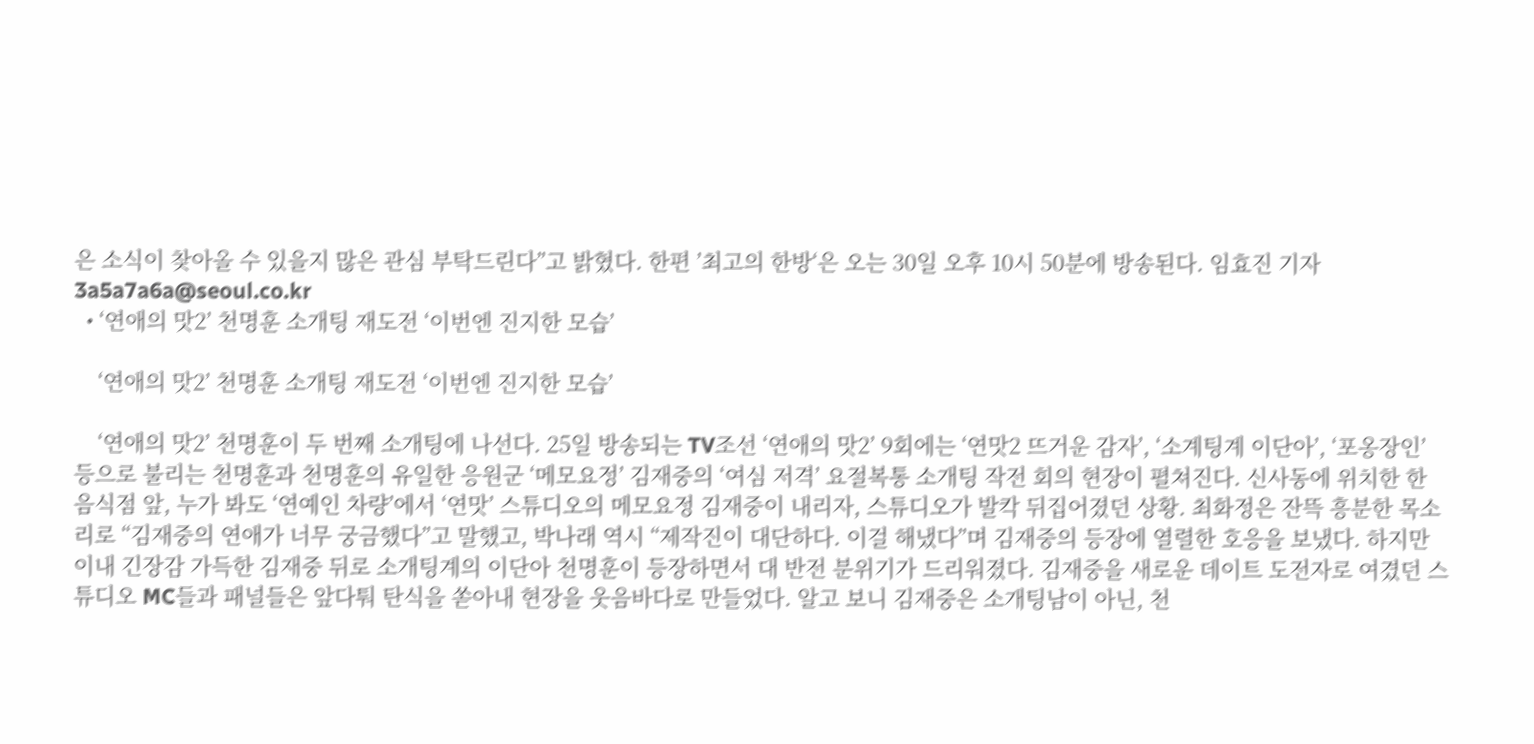은 소식이 찾아올 수 있을지 많은 관심 부탁드린다”고 밝혔다. 한편 ’최고의 한방‘은 오는 30일 오후 10시 50분에 방송된다. 임효진 기자 3a5a7a6a@seoul.co.kr
  • ‘연애의 맛2’ 천명훈 소개팅 재도전 ‘이번엔 진지한 모습’

    ‘연애의 맛2’ 천명훈 소개팅 재도전 ‘이번엔 진지한 모습’

    ‘연애의 맛2’ 천명훈이 두 번째 소개팅에 나선다. 25일 방송되는 TV조선 ‘연애의 맛2’ 9회에는 ‘연맛2 뜨거운 감자’, ‘소계팅계 이단아’, ‘포옹장인’ 등으로 불리는 천명훈과 천명훈의 유일한 응원군 ‘메모요정’ 김재중의 ‘여심 저격’ 요절복통 소개팅 작전 회의 현장이 펼쳐진다. 신사동에 위치한 한 음식점 앞, 누가 봐도 ‘연예인 차량’에서 ‘연맛’ 스튜디오의 메모요정 김재중이 내리자, 스튜디오가 발칵 뒤집어졌던 상황. 최화정은 잔뜩 흥분한 목소리로 “김재중의 연애가 너무 궁금했다”고 말했고, 박나래 역시 “제작진이 대단하다. 이걸 해냈다”며 김재중의 등장에 열렬한 호응을 보냈다. 하지만 이내 긴장감 가득한 김재중 뒤로 소개팅계의 이단아 천명훈이 등장하면서 대 반전 분위기가 드리워졌다. 김재중을 새로운 데이트 도전자로 여겼던 스튜디오 MC들과 패널들은 앞다퉈 탄식을 쏟아내 현장을 웃음바다로 만들었다. 알고 보니 김재중은 소개팅남이 아닌, 천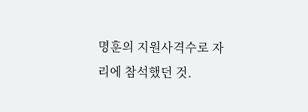명훈의 지원사격수로 자리에 참석했던 것.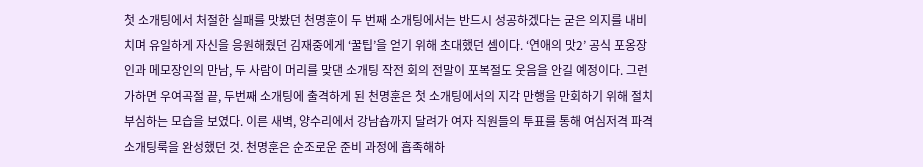첫 소개팅에서 처절한 실패를 맛봤던 천명훈이 두 번째 소개팅에서는 반드시 성공하겠다는 굳은 의지를 내비치며 유일하게 자신을 응원해줬던 김재중에게 ‘꿀팁’을 얻기 위해 초대했던 셈이다. ‘연애의 맛2’ 공식 포옹장인과 메모장인의 만남, 두 사람이 머리를 맞댄 소개팅 작전 회의 전말이 포복절도 웃음을 안길 예정이다. 그런가하면 우여곡절 끝, 두번째 소개팅에 출격하게 된 천명훈은 첫 소개팅에서의 지각 만행을 만회하기 위해 절치부심하는 모습을 보였다. 이른 새벽, 양수리에서 강남숍까지 달려가 여자 직원들의 투표를 통해 여심저격 파격 소개팅룩을 완성했던 것. 천명훈은 순조로운 준비 과정에 흡족해하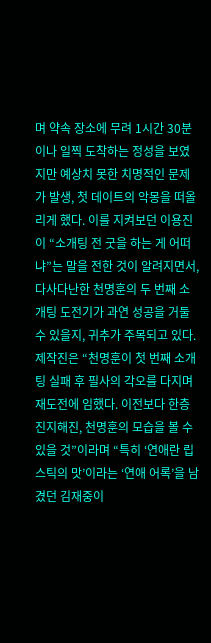며 약속 장소에 무려 1시간 30분이나 일찍 도착하는 정성을 보였지만 예상치 못한 치명적인 문제가 발생, 첫 데이트의 악몽을 떠올리게 했다. 이를 지켜보던 이용진이 “소개팅 전 굿을 하는 게 어떠냐”는 말을 전한 것이 알려지면서, 다사다난한 천명훈의 두 번째 소개팅 도전기가 과연 성공을 거둘 수 있을지, 귀추가 주목되고 있다. 제작진은 “천명훈이 첫 번째 소개팅 실패 후 필사의 각오를 다지며 재도전에 임했다. 이전보다 한층 진지해진, 천명훈의 모습을 볼 수 있을 것”이라며 “특히 ‘연애란 립스틱의 맛’이라는 ‘연애 어록’을 남겼던 김재중이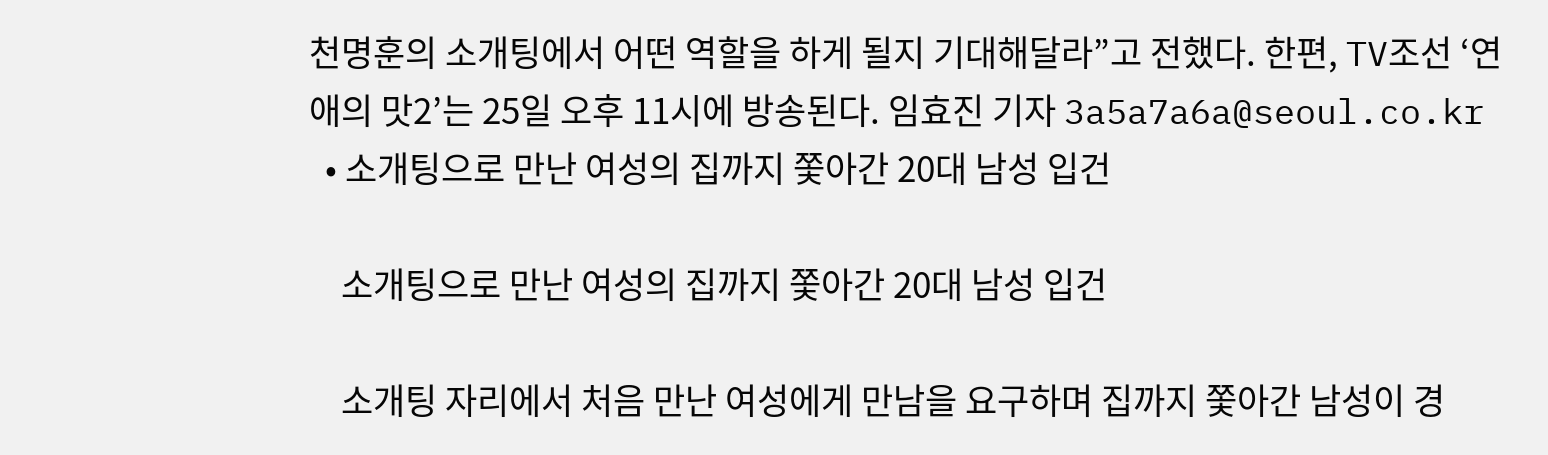천명훈의 소개팅에서 어떤 역할을 하게 될지 기대해달라”고 전했다. 한편, TV조선 ‘연애의 맛2’는 25일 오후 11시에 방송된다. 임효진 기자 3a5a7a6a@seoul.co.kr
  • 소개팅으로 만난 여성의 집까지 쫓아간 20대 남성 입건

    소개팅으로 만난 여성의 집까지 쫓아간 20대 남성 입건

    소개팅 자리에서 처음 만난 여성에게 만남을 요구하며 집까지 쫓아간 남성이 경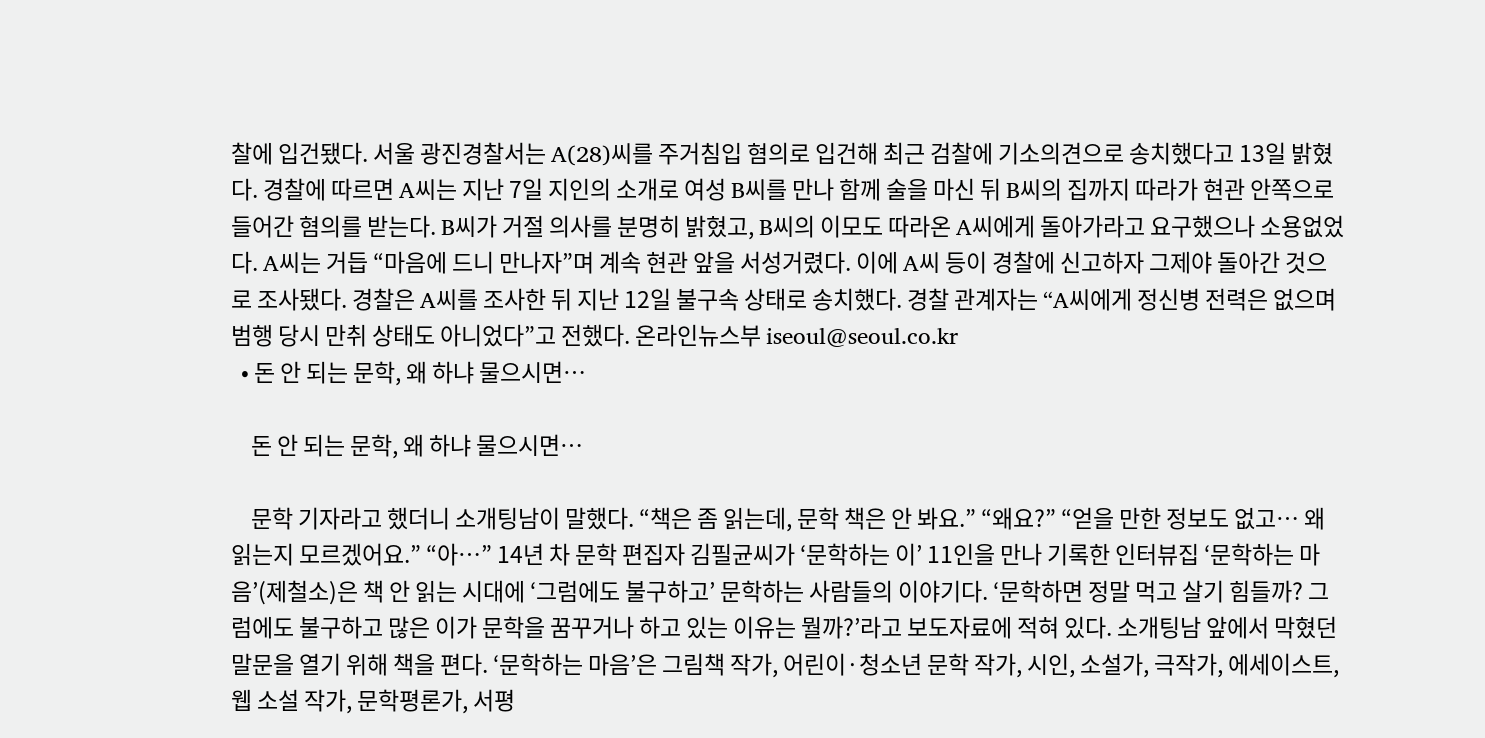찰에 입건됐다. 서울 광진경찰서는 A(28)씨를 주거침입 혐의로 입건해 최근 검찰에 기소의견으로 송치했다고 13일 밝혔다. 경찰에 따르면 A씨는 지난 7일 지인의 소개로 여성 B씨를 만나 함께 술을 마신 뒤 B씨의 집까지 따라가 현관 안쪽으로 들어간 혐의를 받는다. B씨가 거절 의사를 분명히 밝혔고, B씨의 이모도 따라온 A씨에게 돌아가라고 요구했으나 소용없었다. A씨는 거듭 “마음에 드니 만나자”며 계속 현관 앞을 서성거렸다. 이에 A씨 등이 경찰에 신고하자 그제야 돌아간 것으로 조사됐다. 경찰은 A씨를 조사한 뒤 지난 12일 불구속 상태로 송치했다. 경찰 관계자는 “A씨에게 정신병 전력은 없으며 범행 당시 만취 상태도 아니었다”고 전했다. 온라인뉴스부 iseoul@seoul.co.kr
  • 돈 안 되는 문학, 왜 하냐 물으시면…

    돈 안 되는 문학, 왜 하냐 물으시면…

    문학 기자라고 했더니 소개팅남이 말했다. “책은 좀 읽는데, 문학 책은 안 봐요.” “왜요?” “얻을 만한 정보도 없고… 왜 읽는지 모르겠어요.” “아…” 14년 차 문학 편집자 김필균씨가 ‘문학하는 이’ 11인을 만나 기록한 인터뷰집 ‘문학하는 마음’(제철소)은 책 안 읽는 시대에 ‘그럼에도 불구하고’ 문학하는 사람들의 이야기다. ‘문학하면 정말 먹고 살기 힘들까? 그럼에도 불구하고 많은 이가 문학을 꿈꾸거나 하고 있는 이유는 뭘까?’라고 보도자료에 적혀 있다. 소개팅남 앞에서 막혔던 말문을 열기 위해 책을 편다. ‘문학하는 마음’은 그림책 작가, 어린이·청소년 문학 작가, 시인, 소설가, 극작가, 에세이스트, 웹 소설 작가, 문학평론가, 서평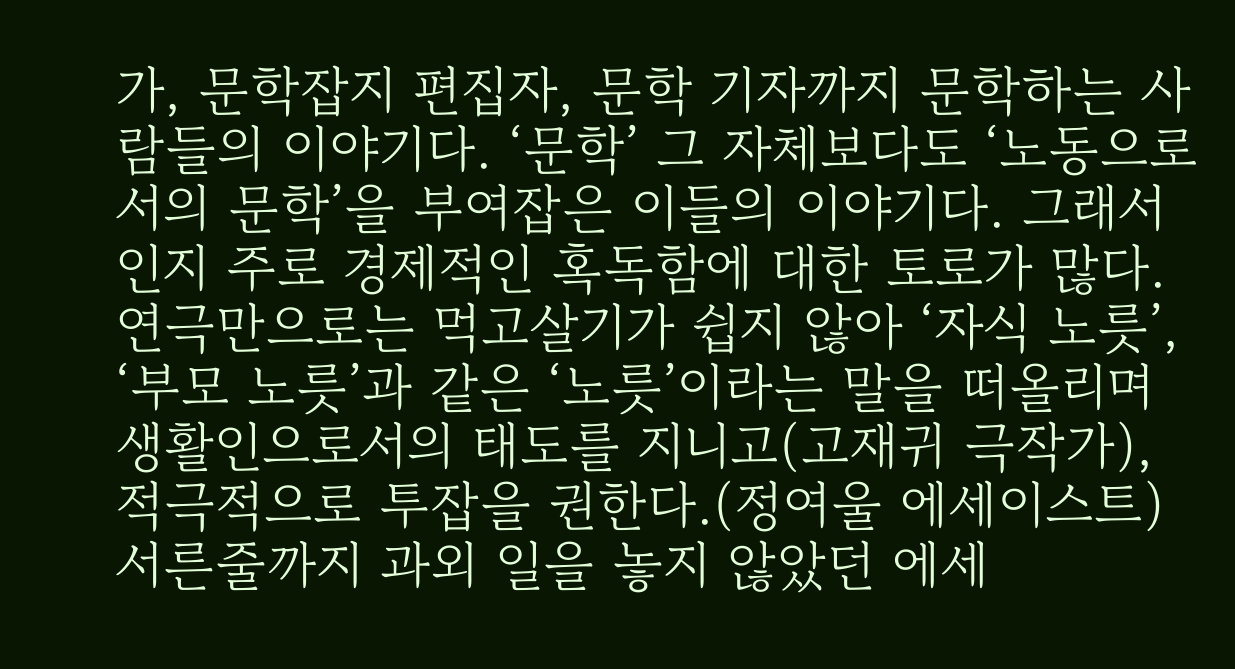가, 문학잡지 편집자, 문학 기자까지 문학하는 사람들의 이야기다. ‘문학’ 그 자체보다도 ‘노동으로서의 문학’을 부여잡은 이들의 이야기다. 그래서인지 주로 경제적인 혹독함에 대한 토로가 많다. 연극만으로는 먹고살기가 쉽지 않아 ‘자식 노릇’, ‘부모 노릇’과 같은 ‘노릇’이라는 말을 떠올리며 생활인으로서의 태도를 지니고(고재귀 극작가), 적극적으로 투잡을 권한다.(정여울 에세이스트) 서른줄까지 과외 일을 놓지 않았던 에세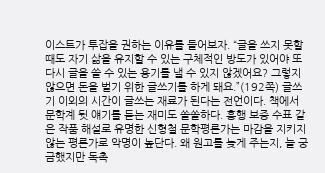이스트가 투잡을 권하는 이유를 들어보자. “글을 쓰지 못할 때도 자기 삶을 유지할 수 있는 구체적인 방도가 있어야 또다시 글을 쓸 수 있는 용기를 낼 수 있지 않겠어요? 그렇지 않으면 돈을 벌기 위한 글쓰기를 하게 돼요.”(192쪽) 글쓰기 이외의 시간이 글쓰는 재료가 된다는 전언이다. 책에서 문학계 뒷 얘기를 듣는 재미도 쏠쏠하다. 흥행 보증 수표 같은 작품 해설로 유명한 신형철 문학평론가는 마감을 지키지 않는 평론가로 악명이 높단다. 왜 원고를 늦게 주는지, 늘 궁금했지만 독촉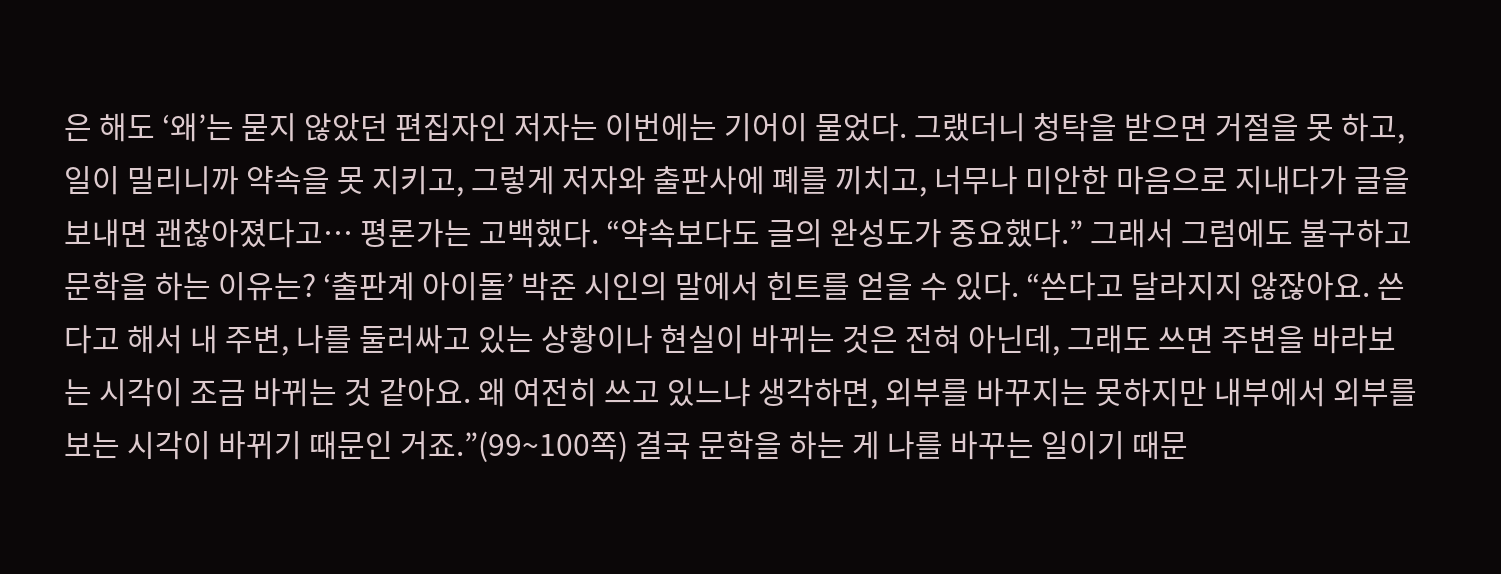은 해도 ‘왜’는 묻지 않았던 편집자인 저자는 이번에는 기어이 물었다. 그랬더니 청탁을 받으면 거절을 못 하고, 일이 밀리니까 약속을 못 지키고, 그렇게 저자와 출판사에 폐를 끼치고, 너무나 미안한 마음으로 지내다가 글을 보내면 괜찮아졌다고… 평론가는 고백했다. “약속보다도 글의 완성도가 중요했다.” 그래서 그럼에도 불구하고 문학을 하는 이유는? ‘출판계 아이돌’ 박준 시인의 말에서 힌트를 얻을 수 있다. “쓴다고 달라지지 않잖아요. 쓴다고 해서 내 주변, 나를 둘러싸고 있는 상황이나 현실이 바뀌는 것은 전혀 아닌데, 그래도 쓰면 주변을 바라보는 시각이 조금 바뀌는 것 같아요. 왜 여전히 쓰고 있느냐 생각하면, 외부를 바꾸지는 못하지만 내부에서 외부를 보는 시각이 바뀌기 때문인 거죠.”(99~100쪽) 결국 문학을 하는 게 나를 바꾸는 일이기 때문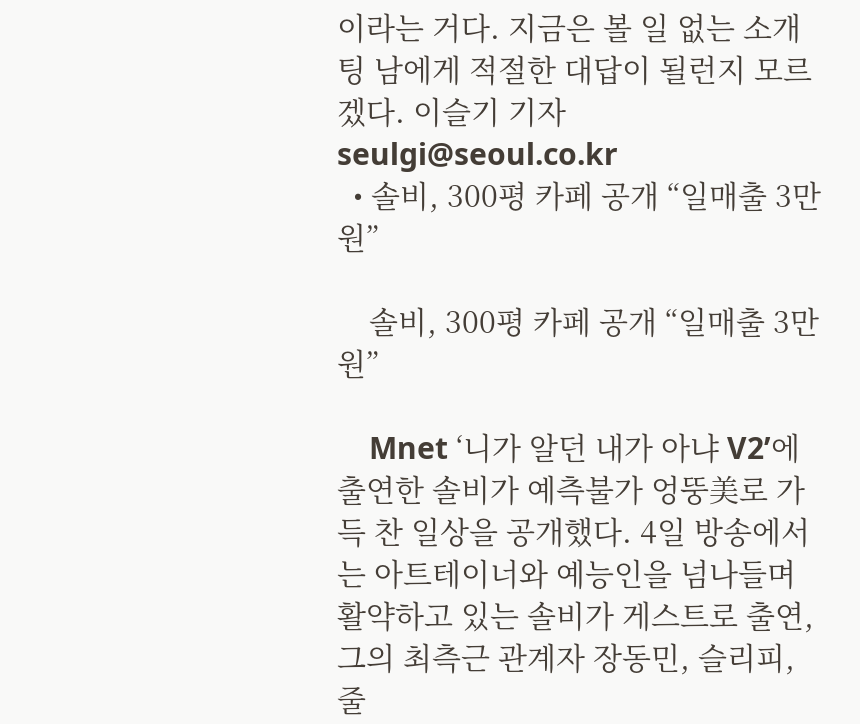이라는 거다. 지금은 볼 일 없는 소개팅 남에게 적절한 대답이 될런지 모르겠다. 이슬기 기자 seulgi@seoul.co.kr
  • 솔비, 300평 카페 공개 “일매출 3만원”

    솔비, 300평 카페 공개 “일매출 3만원”

    Mnet ‘니가 알던 내가 아냐 V2’에 출연한 솔비가 예측불가 엉뚱美로 가득 찬 일상을 공개했다. 4일 방송에서는 아트테이너와 예능인을 넘나들며 활약하고 있는 솔비가 게스트로 출연, 그의 최측근 관계자 장동민, 슬리피, 줄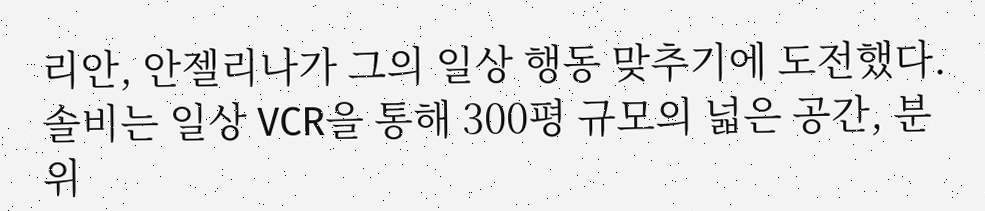리안, 안젤리나가 그의 일상 행동 맞추기에 도전했다. 솔비는 일상 VCR을 통해 300평 규모의 넓은 공간, 분위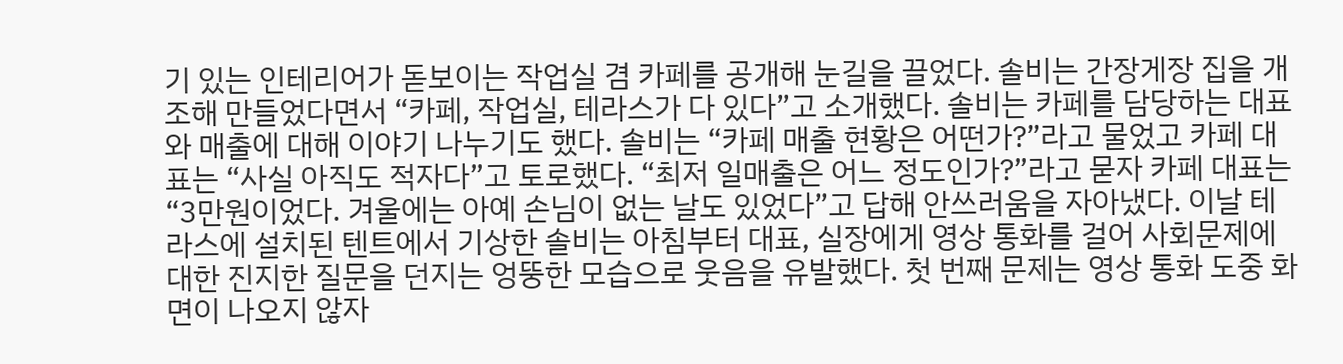기 있는 인테리어가 돋보이는 작업실 겸 카페를 공개해 눈길을 끌었다. 솔비는 간장게장 집을 개조해 만들었다면서 “카페, 작업실, 테라스가 다 있다”고 소개했다. 솔비는 카페를 담당하는 대표와 매출에 대해 이야기 나누기도 했다. 솔비는 “카페 매출 현황은 어떤가?”라고 물었고 카페 대표는 “사실 아직도 적자다”고 토로했다. “최저 일매출은 어느 정도인가?”라고 묻자 카페 대표는 “3만원이었다. 겨울에는 아예 손님이 없는 날도 있었다”고 답해 안쓰러움을 자아냈다. 이날 테라스에 설치된 텐트에서 기상한 솔비는 아침부터 대표, 실장에게 영상 통화를 걸어 사회문제에 대한 진지한 질문을 던지는 엉뚱한 모습으로 웃음을 유발했다. 첫 번째 문제는 영상 통화 도중 화면이 나오지 않자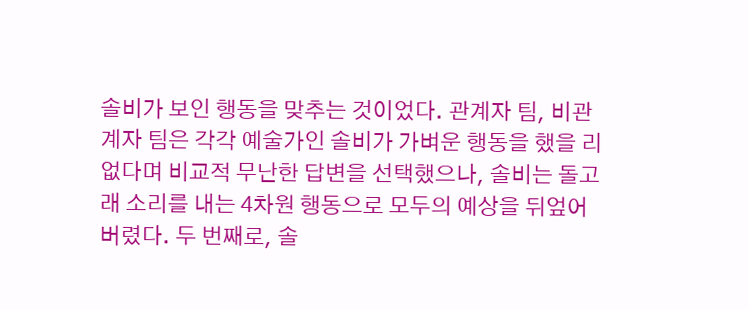솔비가 보인 행동을 맞추는 것이었다. 관계자 팀, 비관계자 팀은 각각 예술가인 솔비가 가벼운 행동을 했을 리 없다며 비교적 무난한 답변을 선택했으나, 솔비는 돌고래 소리를 내는 4차원 행동으로 모두의 예상을 뒤엎어버렸다. 두 번째로, 솔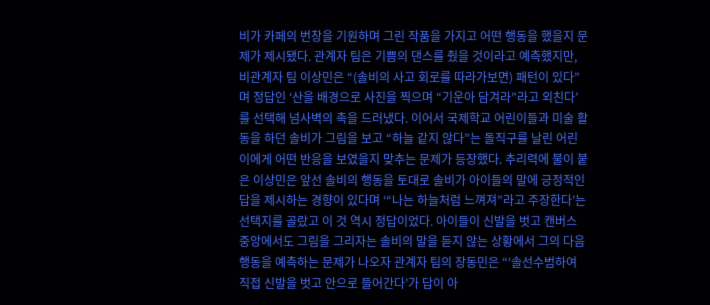비가 카페의 번창을 기원하며 그린 작품을 가지고 어떤 행동을 했을지 문제가 제시됐다. 관계자 팀은 기쁨의 댄스를 췄을 것이라고 예측했지만, 비관계자 팀 이상민은 “(솔비의 사고 회로를 따라가보면) 패턴이 있다”며 정답인 ‘산을 배경으로 사진을 찍으며 “기운아 담겨라”라고 외친다’를 선택해 넘사벽의 촉을 드러냈다. 이어서 국제학교 어린이들과 미술 활동을 하던 솔비가 그림을 보고 “하늘 같지 않다”는 돌직구를 날린 어린이에게 어떤 반응을 보였을지 맞추는 문제가 등장했다. 추리력에 불이 붙은 이상민은 앞선 솔비의 행동을 토대로 솔비가 아이들의 말에 긍정적인 답을 제시하는 경향이 있다며 ‘“나는 하늘처럼 느껴져”라고 주장한다’는 선택지를 골랐고 이 것 역시 정답이었다. 아이들이 신발을 벗고 캔버스 중앙에서도 그림을 그리자는 솔비의 말을 듣지 않는 상황에서 그의 다음 행동을 예측하는 문제가 나오자 관계자 팀의 장동민은 “‘솔선수범하여 직접 신발을 벗고 안으로 들어간다’가 답이 아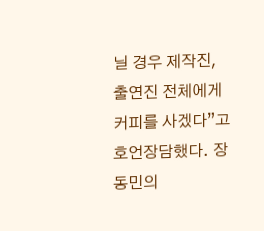닐 경우 제작진, 출연진 전체에게 커피를 사겠다”고 호언장담했다. 장동민의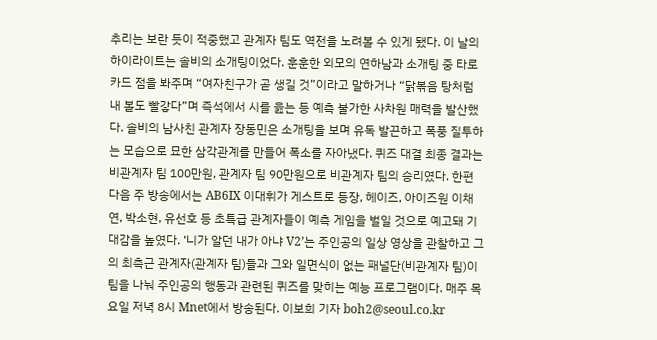추리는 보란 듯이 적중했고 관계자 팀도 역전을 노려볼 수 있게 됐다. 이 날의 하이라이트는 솔비의 소개팅이었다. 훈훈한 외모의 연하남과 소개팅 중 타로 카드 점을 봐주며 “여자친구가 곧 생길 것”이라고 말하거나 “닭볶음 탕처럼 내 볼도 빨갛다”며 즉석에서 시를 읊는 등 예측 불가한 사차원 매력을 발산했다. 솔비의 남사친 관계자 장동민은 소개팅을 보며 유독 발끈하고 폭풍 질투하는 모습으로 묘한 삼각관계를 만들어 폭소를 자아냈다. 퀴즈 대결 최종 결과는 비관계자 팀 100만원, 관계자 팀 90만원으로 비관계자 팀의 승리였다. 한편 다음 주 방송에서는 AB6IX 이대휘가 게스트로 등장, 헤이즈, 아이즈원 이채연, 박소현, 유선호 등 초특급 관계자들이 예측 게임을 벌일 것으로 예고돼 기대감을 높였다. ‘니가 알던 내가 아냐 V2’는 주인공의 일상 영상을 관찰하고 그의 최측근 관계자(관계자 팀)들과 그와 일면식이 없는 패널단(비관계자 팀)이 팀을 나눠 주인공의 행동과 관련된 퀴즈를 맞히는 예능 프로그램이다. 매주 목요일 저녁 8시 Mnet에서 방송된다. 이보희 기자 boh2@seoul.co.kr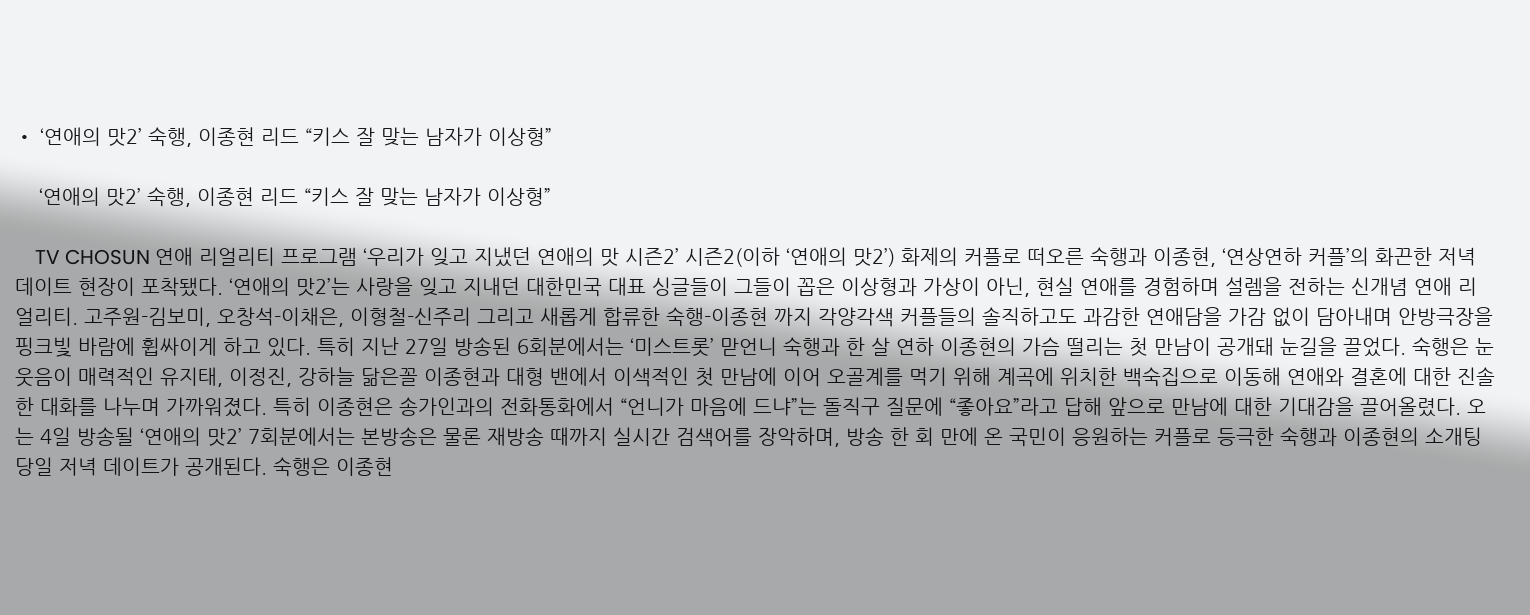• ‘연애의 맛2’ 숙행, 이종현 리드 “키스 잘 맞는 남자가 이상형”

    ‘연애의 맛2’ 숙행, 이종현 리드 “키스 잘 맞는 남자가 이상형”

    TV CHOSUN 연애 리얼리티 프로그램 ‘우리가 잊고 지냈던 연애의 맛 시즌2’ 시즌2(이하 ‘연애의 맛2’) 화제의 커플로 떠오른 숙행과 이종현, ‘연상연하 커플’의 화끈한 저녁 데이트 현장이 포착됐다. ‘연애의 맛2’는 사랑을 잊고 지내던 대한민국 대표 싱글들이 그들이 꼽은 이상형과 가상이 아닌, 현실 연애를 경험하며 설렘을 전하는 신개념 연애 리얼리티. 고주원-김보미, 오창석-이채은, 이형철-신주리 그리고 새롭게 합류한 숙행-이종현 까지 각양각색 커플들의 솔직하고도 과감한 연애담을 가감 없이 담아내며 안방극장을 핑크빛 바람에 휩싸이게 하고 있다. 특히 지난 27일 방송된 6회분에서는 ‘미스트롯’ 맏언니 숙행과 한 살 연하 이종현의 가슴 떨리는 첫 만남이 공개돼 눈길을 끌었다. 숙행은 눈웃음이 매력적인 유지태, 이정진, 강하늘 닮은꼴 이종현과 대형 밴에서 이색적인 첫 만남에 이어 오골계를 먹기 위해 계곡에 위치한 백숙집으로 이동해 연애와 결혼에 대한 진솔한 대화를 나누며 가까워졌다. 특히 이종현은 송가인과의 전화통화에서 “언니가 마음에 드냐”는 돌직구 질문에 “좋아요”라고 답해 앞으로 만남에 대한 기대감을 끌어올렸다. 오는 4일 방송될 ‘연애의 맛2’ 7회분에서는 본방송은 물론 재방송 때까지 실시간 검색어를 장악하며, 방송 한 회 만에 온 국민이 응원하는 커플로 등극한 숙행과 이종현의 소개팅 당일 저녁 데이트가 공개된다. 숙행은 이종현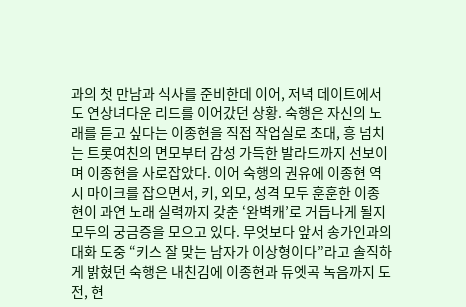과의 첫 만남과 식사를 준비한데 이어, 저녁 데이트에서도 연상녀다운 리드를 이어갔던 상황. 숙행은 자신의 노래를 듣고 싶다는 이종현을 직접 작업실로 초대, 흥 넘치는 트롯여친의 면모부터 감성 가득한 발라드까지 선보이며 이종현을 사로잡았다. 이어 숙행의 권유에 이종현 역시 마이크를 잡으면서, 키, 외모, 성격 모두 훈훈한 이종현이 과연 노래 실력까지 갖춘 ‘완벽캐’로 거듭나게 될지 모두의 궁금증을 모으고 있다. 무엇보다 앞서 송가인과의 대화 도중 “키스 잘 맞는 남자가 이상형이다”라고 솔직하게 밝혔던 숙행은 내친김에 이종현과 듀엣곡 녹음까지 도전, 현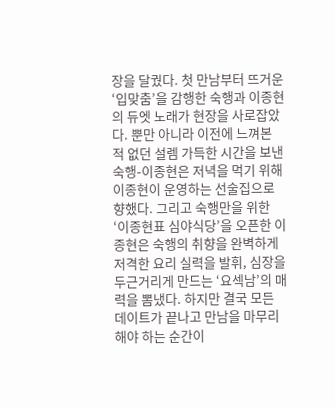장을 달궜다. 첫 만남부터 뜨거운 ‘입맞춤’을 감행한 숙행과 이종현의 듀엣 노래가 현장을 사로잡았다. 뿐만 아니라 이전에 느껴본 적 없던 설렘 가득한 시간을 보낸 숙행-이종현은 저녁을 먹기 위해 이종현이 운영하는 선술집으로 향했다. 그리고 숙행만을 위한 ‘이종현표 심야식당’을 오픈한 이종현은 숙행의 취향을 완벽하게 저격한 요리 실력을 발휘, 심장을 두근거리게 만드는 ‘요섹남’의 매력을 뽐냈다. 하지만 결국 모든 데이트가 끝나고 만남을 마무리해야 하는 순간이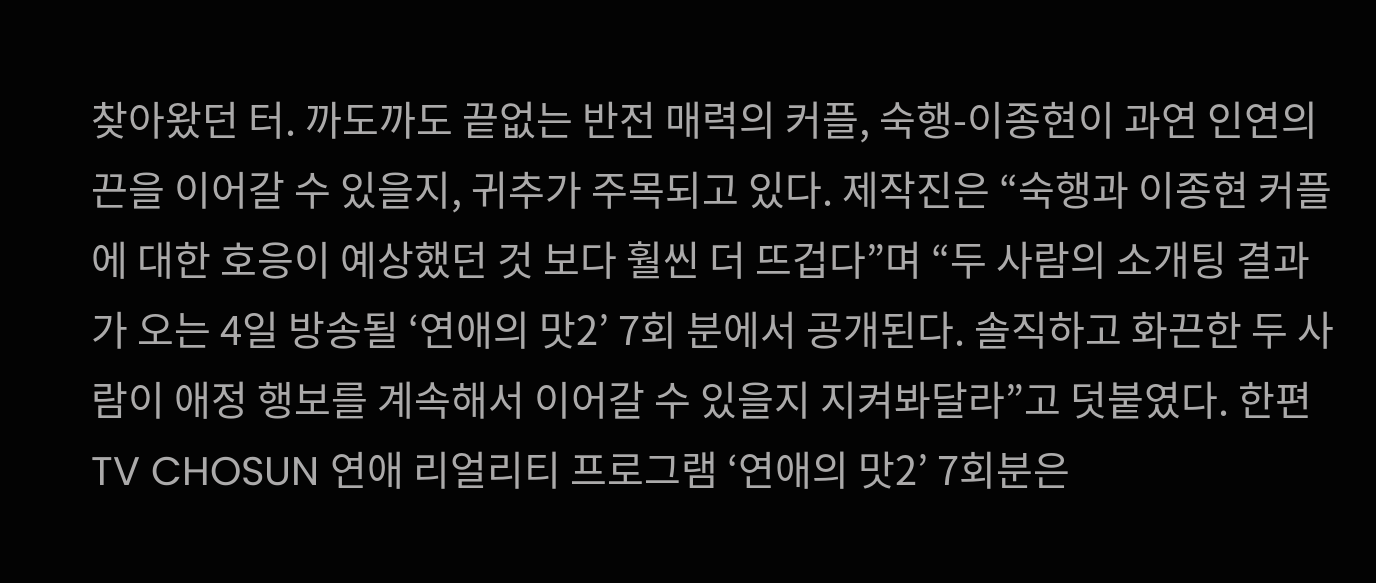찾아왔던 터. 까도까도 끝없는 반전 매력의 커플, 숙행-이종현이 과연 인연의 끈을 이어갈 수 있을지, 귀추가 주목되고 있다. 제작진은 “숙행과 이종현 커플에 대한 호응이 예상했던 것 보다 훨씬 더 뜨겁다”며 “두 사람의 소개팅 결과가 오는 4일 방송될 ‘연애의 맛2’ 7회 분에서 공개된다. 솔직하고 화끈한 두 사람이 애정 행보를 계속해서 이어갈 수 있을지 지켜봐달라”고 덧붙였다. 한편 TV CHOSUN 연애 리얼리티 프로그램 ‘연애의 맛2’ 7회분은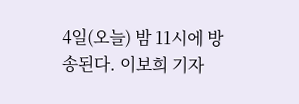4일(오늘) 밤 11시에 방송된다. 이보희 기자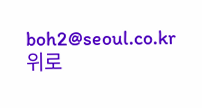boh2@seoul.co.kr
위로